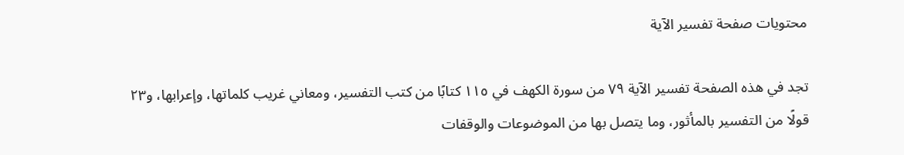محتويات صفحة تفسير الآية

تجد في هذه الصفحة تفسير الآية ٧٩ من سورة الكهف في ١١٥ كتابًا من كتب التفسير، ومعاني غريب كلماتها، وإعرابها، و٢٣ قولًا من التفسير بالمأثور، وما يتصل بها من الموضوعات والوقفات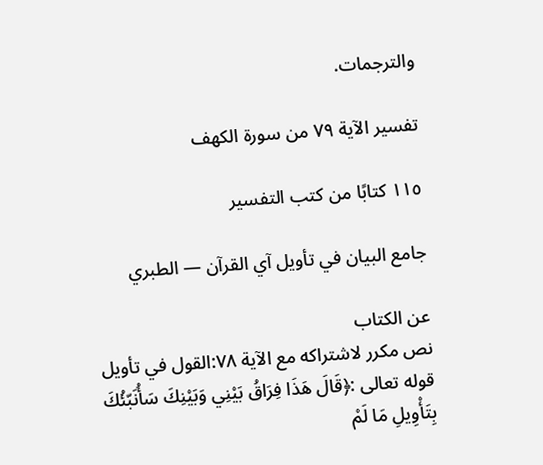والترجمات.

تفسير الآية ٧٩ من سورة الكهف

١١٥ كتابًا من كتب التفسير

جامع البيان في تأويل آي القرآن — الطبري

عن الكتاب
نص مكرر لاشتراكه مع الآية ٧٨:القول في تأويل قوله تعالى :﴿قَالَ هَذَا فِرَاقُ بَيْنِي وَبَيْنِكَ سَأُنَبّئُكَ بِتَأْوِيلِ مَا لَمْ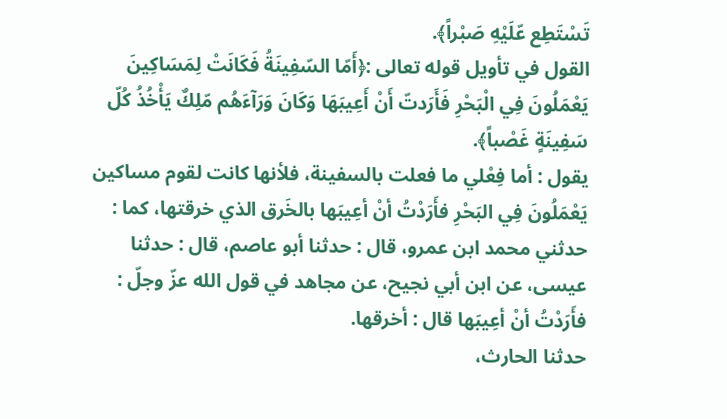تَسْتَطِع عّلَيْهِ صَبْراً﴾.
القول في تأويل قوله تعالى :﴿أَمّا السّفِينَةُ فَكَانَتْ لِمَسَاكِينَ يَعْمَلُونَ فِي الْبَحْرِ فَأَرَدتّ أَنْ أَعِيبَهَا وَكَانَ وَرَآءَهُم مّلِكٌ يَأْخُذُ كُلّ سَفِينَةٍ غَصْباً﴾.
يقول : أما فِعْلي ما فعلت بالسفينة، فلأنها كانت لقوم مساكين يَعْمَلُونَ فِي البَحْرِ فأَرَدْتُ أنْ أعِيبَها بالخَرق الذي خرقتها، كما :
حدثني محمد ابن عمرو، قال : حدثنا أبو عاصم، قال : حدثنا عيسى، عن ابن أبي نجيح، عن مجاهد في قول الله عزّ وجلّ : فأَرَدْتُ أنْ أعِيبَها قال : أخرقها.
حدثنا الحارث،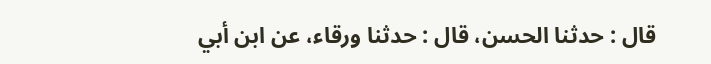قال : حدثنا الحسن، قال : حدثنا ورقاء، عن ابن أبي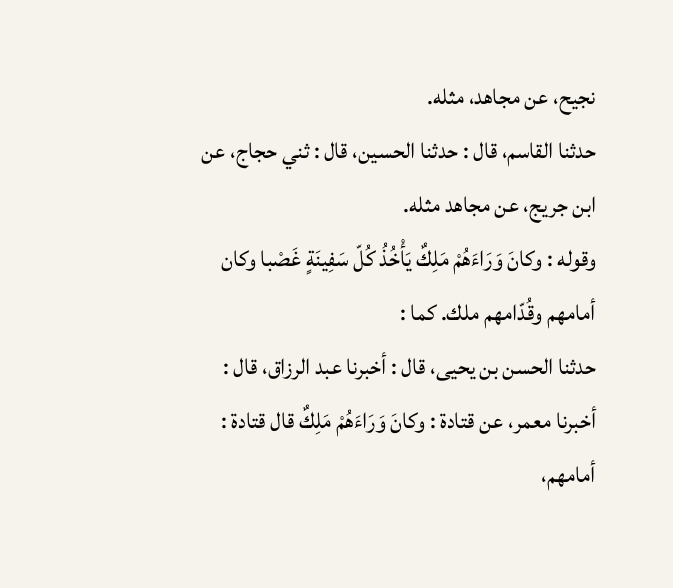نجيح، عن مجاهد، مثله.
حدثنا القاسم، قال : حدثنا الحسين، قال : ثني حجاج، عن ابن جريج، عن مجاهد مثله.
وقوله : وكانَ وَرَاءَهُمْ مَلِكٌ يَأْخُذُ كُلّ سَفِينَةٍ غَصْبا وكان أمامهم وقُدّامهم ملك. كما :
حدثنا الحسن بن يحيى، قال : أخبرنا عبد الرزاق، قال : أخبرنا معمر، عن قتادة : وكانَ وَرَاءَهُمْ مَلِكٌ قال قتادة : أمامهم،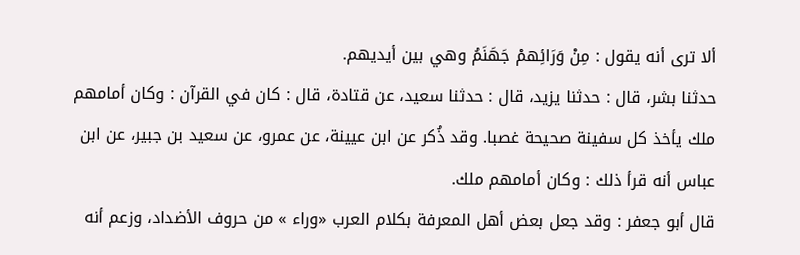ألا ترى أنه يقول : مِنْ وَرَائِهمْ جَهَنَمُ وهي بين أيديهم.
حدثنا بشر، قال : حدثنا يزيد، قال : حدثنا سعيد، عن قتادة، قال : كان في القرآن : وكان أمامهم ملك يأخذ كل سفينة صحيحة غصبا. وقد ذُكر عن ابن عيينة، عن عمرو، عن سعيد بن جبير، عن ابن عباس أنه قرأ ذلك : وكان أمامهم ملك.
قال أبو جعفر : وقد جعل بعض أهل المعرفة بكلام العرب «وراء » من حروف الأضداد، وزعم أنه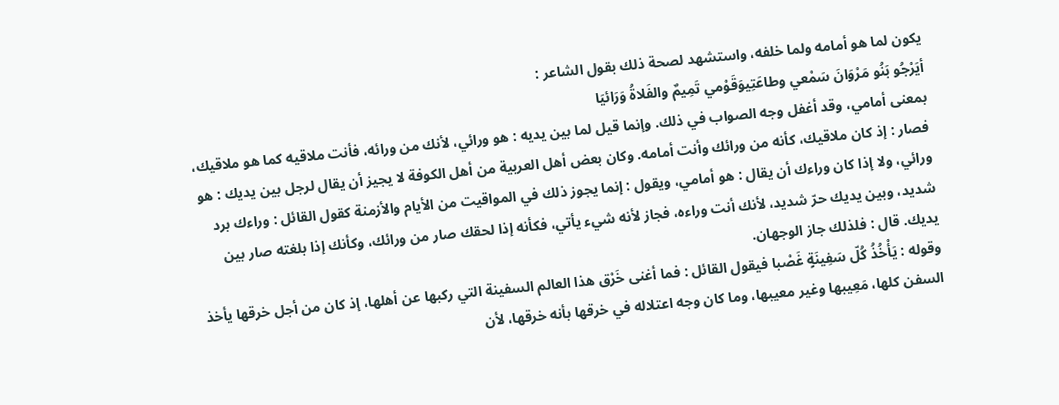يكون لما هو أمامه ولما خلفه، واستشهد لصحة ذلك بقول الشاعر :
أيَرْجُو بَنُو مَرْوَانَ سَمْعي وطاعَتِيوَقَوْمي تَمِيمٌ والفَلاةُ وَرَائيَا
بمعنى أمامي، وقد أغفل وجه الصواب في ذلك. وإنما قيل لما بين يديه : هو ورائي، لأنك من ورائه، فأنت ملاقيه كما هو ملاقيك، فصار : إذ كان ملاقيك، كأنه من ورائك وأنت أمامه. وكان بعض أهل العربية من أهل الكوفة لا يجيز أن يقال لرجل بين يديك : هو ورائي، ولا إذا كان وراءك أن يقال : هو أمامي، ويقول : إنما يجوز ذلك في المواقيت من الأيام والأزمنة كقول القائل : وراءك برد شديد، وبين يديك حرّ شديد، لأنك أنت وراءه، فجاز لأنه شيء يأتي، فكأنه إذا لحقك صار من ورائك، وكأنك إذا بلغته صار بين يديك. قال : فلذلك جاز الوجهان.
وقوله : يَأْخُذُ كُلّ سَفِينَةٍ غَصْبا فيقول القائل : فما أغنى خَرْق هذا العالم السفينة التي ركبها عن أهلها، إذ كان من أجل خرقها يأخذ السفن كلها، مَعِيبها وغير معيبها، وما كان وجه اعتلاله في خرقها بأنه خرقها، لأن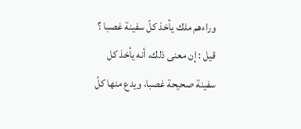وراءهم ملك يأخذ كلّ سفينة غصبا ؟ قيل : إن معنى ذلك، أنه يأخذ كل سفينة صحيحة غصبا، ويدع منها كلّ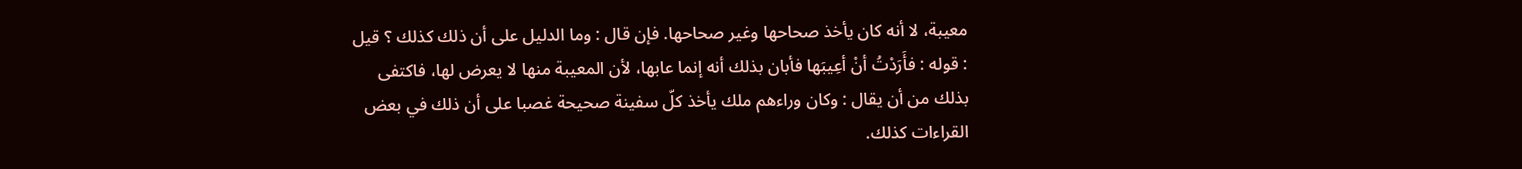معيبة، لا أنه كان يأخذ صحاحها وغير صحاحها. فإن قال : وما الدليل على أن ذلك كذلك ؟ قيل : قوله : فأَرَدْتُ أنْ أعِيبَها فأبان بذلك أنه إنما عابها، لأن المعيبة منها لا يعرض لها، فاكتفى بذلك من أن يقال : وكان وراءهم ملك يأخذ كلّ سفينة صحيحة غصبا على أن ذلك في بعض القراءات كذلك.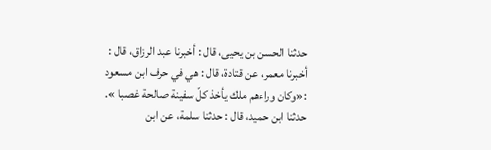حدثنا الحسن بن يحيى، قال : أخبرنا عبد الرزاق، قال : أخبرنا معمر، عن قتادة، قال : هي في حرف ابن مسعود :«وكان وراءهم ملك يأخذ كلّ سفينة صالحة غصبا ».
حدثنا ابن حميد، قال : حدثنا سلمة، عن ابن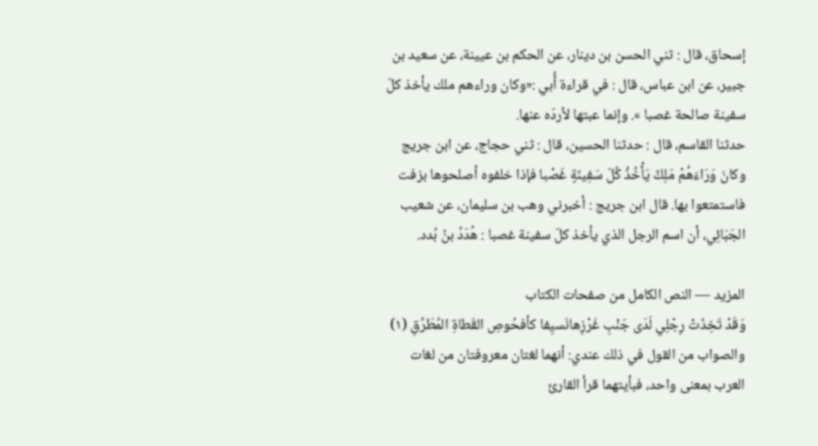إسحاق، قال : ثني الحسن بن دينار، عن الحكم بن عيينة، عن سعيد بن جبير، عن ابن عباس، قال : في قراءة أُبي :«وكان وراءهم ملك يأخذ كلّ سفينة صالحة غصبا ». وإنما عبتها لأردّه عنها.
حدثنا القاسم، قال : حدثنا الحسين، قال : ثني حجاج، عن ابن جريج وكانَ وَرَاءَهُمْ مَلِكٌ يَأْخُذُ كُلّ سَفِينَةٍ غَصْبا فإذا خلفوه أصلحوها بزفت فاستمتعوا بها. قال ابن جريج : أخبرني وهب بن سليمان، عن شعيب الجَبَائِي، أن اسم الرجل الذي يأخذ كلّ سفينة غصبا : هُدَدُ بنُ بُدد.

المزيد — النص الكامل من صفحات الكتاب
وَقَدْ تَخِذَتْ رِجْلِي لَدَى جَنْبِ غَرْزِهانَسيِفا كأفحُوصِ القَطاةِ المُطَرِّقِ (١)
والصواب من القول في ذلك عندي: أنهما لغتان معروفتان من لغات العرب بمعنى واحد، فبأيتهما قرأ القارئ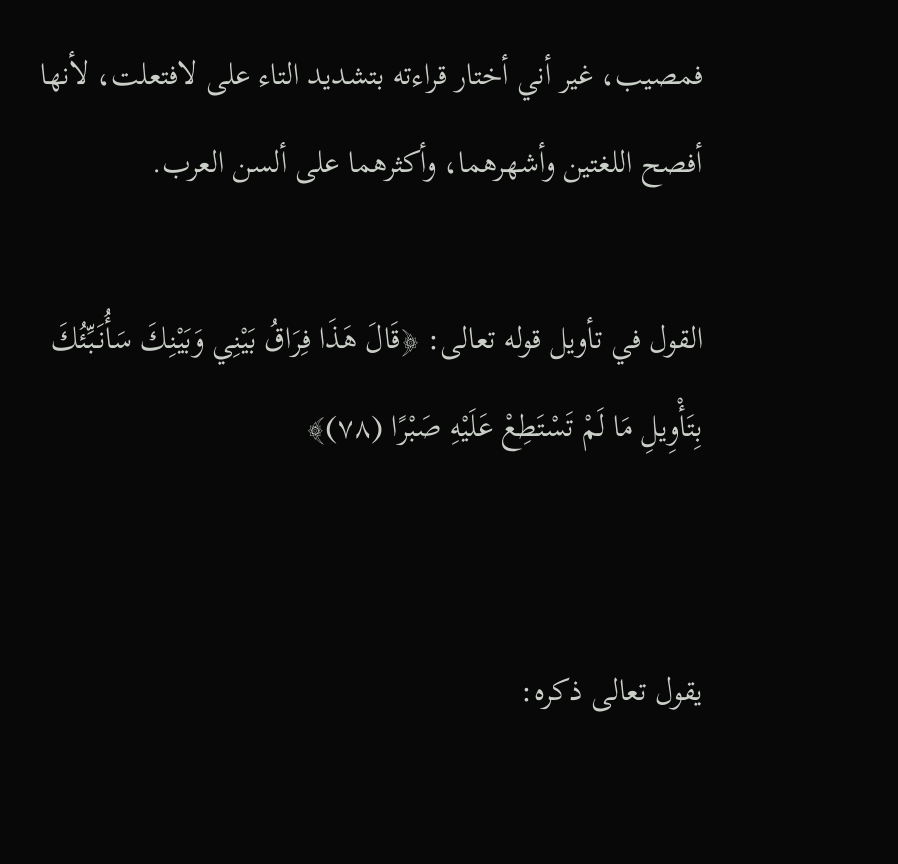فمصيب، غير أني أختار قراءته بتشديد التاء على لافتعلت، لأنها أفصح اللغتين وأشهرهما، وأكثرهما على ألسن العرب.

القول في تأويل قوله تعالى: ﴿قَالَ هَذَا فِرَاقُ بَيْنِي وَبَيْنِكَ سَأُنَبِّئُكَ بِتَأْوِيلِ مَا لَمْ تَسْتَطِعْ عَلَيْهِ صَبْرًا (٧٨)﴾


يقول تعالى ذكره: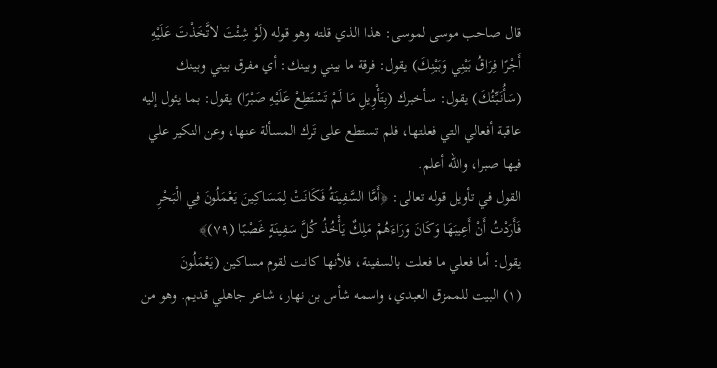قال صاحب موسى لموسى: هذا الذي قلته وهو قوله (لَوْ شِئْتَ لاتَّخَذْتَ عَلَيْهِ أَجْرًا فِرَاقُ بَيْنِي وَبَيْنِكَ) يقول: فرقة ما بيني وبينك: أي مفرق بيني وبينك
(سَأُنَبِّئُكَ) يقول: سأخبرك (بِتَأْوِيلِ مَا لَمْ تَسْتَطِعْ عَلَيْهِ صَبْرًا) يقول: بما يئول إليه عاقبة أفعالي التي فعلتها، فلم تستطع على تَرك المسألة عنها، وعن النكير علي فيها صبرا، والله أعلم.
القول في تأويل قوله تعالى: ﴿أَمَّا السَّفِينَةُ فَكَانَتْ لِمَسَاكِينَ يَعْمَلُونَ فِي الْبَحْرِ فَأَرَدْتُ أَنْ أَعِيبَهَا وَكَانَ وَرَاءَهُمْ مَلِكٌ يَأْخُذُ كُلَّ سَفِينَةٍ غَصْبًا (٧٩)﴾
يقول: أما فعلي ما فعلت بالسفينة، فلأنها كانت لقوم مساكين (يَعْمَلُونَ
(١) البيت للممزق العبدي، واسمه شأس بن نهار، شاعر جاهلي قديم. وهو من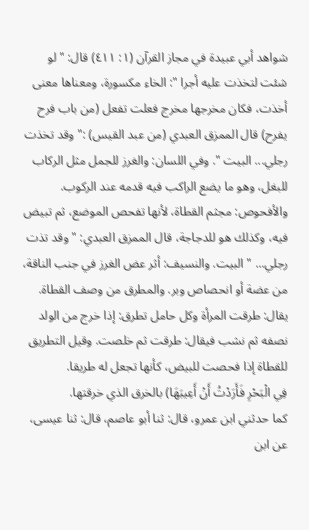شواهد أبي عبيدة في مجاز القرآن (١: ٤١١) قال: " لو شئت لتخذت عليه أجرا ": الخاء مكسورة، ومعناها معنى أخذت، فكان مخرجها مخرج فعلت تفعل (من باب فرح يفرح) قال الممزق العبدي (من عبد القيس) :" وقد تخذت رجلي... البيت ". وفي اللسان: والغرز للجمل مثل الركاب للبغل، وهو ما يضع الراكب فيه قدمه عند الركوب. والأفحوص: مجثم القطاة، لأنها تفحص الموضع، ثم تبيض فيه، وكذلك هو للدجاجة، قال الممزق العبدي: " وقد تذت رجلي... " البيت. والنسيف: أثر عض الغرز في جنب الناقة، من عضة أو انحصاص وبر. والمطرق من وصف القطاة. يقال: طرقت المرأة وكل حامل تطرق: إذا خرج من الولد نصفه ثم نشب فيقال: طرقت ثم خلصت. وقيل التطريق للقطاة إذا فحصت للبيض، كأنها تجعل له طريقا.
فِي الْبَحْرِ فَأَرَدْتُ أَنْ أَعِيبَهَا) بالخرق الذي خرقتها.
كما حدثني ابن عمرو، قال: ثنا أبو عاصم، قال: ثنا عيسى، عن ابن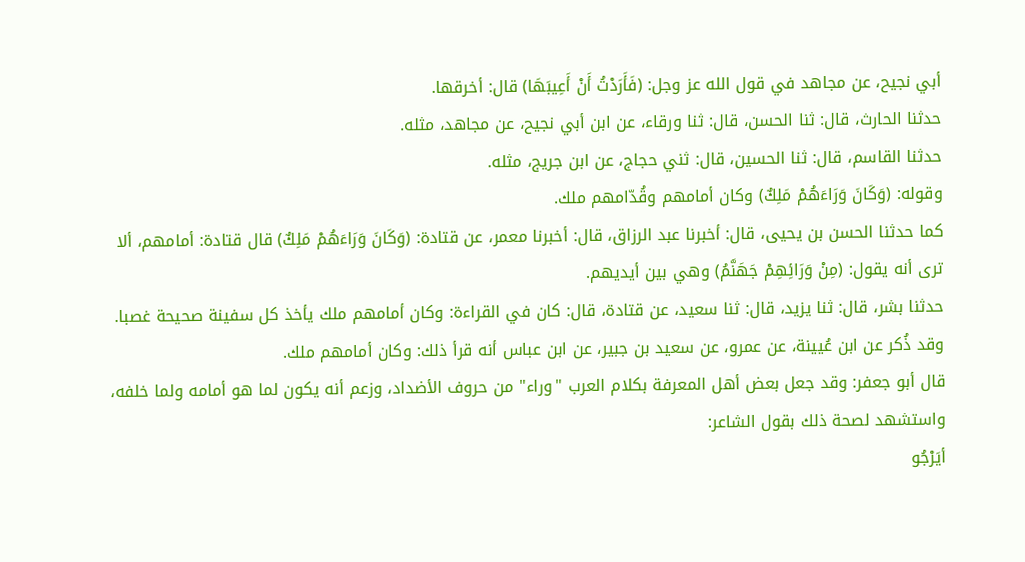أبي نجيح، عن مجاهد في قول الله عز وجل: (فَأَرَدْتُ أَنْ أَعِيبَهَا) قال: أخرقها.
حدثنا الحارث، قال: ثنا الحسن، قال: ثنا ورقاء، عن ابن أبي نجيح، عن مجاهد، مثله.
حدثنا القاسم، قال: ثنا الحسين، قال: ثني حجاج، عن ابن جريج، مثله.
وقوله: (وَكَانَ وَرَاءَهُمْ مَلِكٌ) وكان أمامهم وقُدّامهم ملك.
كما حدثنا الحسن بن يحيى، قال: أخبرنا عبد الرزاق، قال: أخبرنا معمر، عن قتادة: (وَكَانَ وَرَاءَهُمْ مَلِكٌ) قال قتادة: أمامهم، ألا ترى أنه يقول: (مِنْ وَرَائِهِمْ جَهَنَّمُ) وهي بين أيديهم.
حدثنا بشر، قال: ثنا يزيد، قال: ثنا سعيد، عن قتادة، قال: كان في القراءة: وكان أمامهم ملك يأخذ كل سفينة صحيحة غصبا. وقد ذُكر عن ابن عُيينة، عن عمرو، عن سعيد بن جبير، عن ابن عباس أنه قرأ ذلك: وكان أمامهم ملك.
قال أبو جعفر: وقد جعل بعض أهل المعرفة بكلام العرب "وراء" من حروف الأضداد، وزعم أنه يكون لما هو أمامه ولما خلفه، واستشهد لصحة ذلك بقول الشاعر:
أيَرْجُو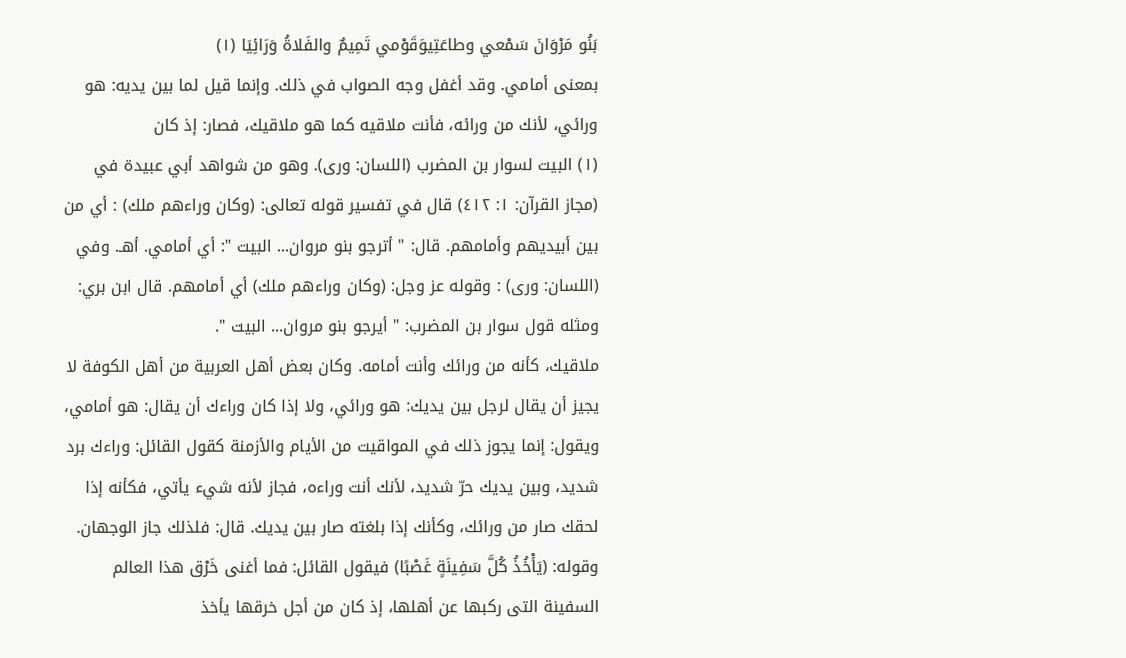بَنُو مَرْوَانَ سَمْعي وطاعَتِيوَقَوْمي تَمِيمٌ والفَلاةُ وَرَائِيَا (١)
بمعنى أمامي. وقد أغفل وجه الصواب في ذلك. وإنما قيل لما بين يديه: هو ورائي، لأنك من ورائه، فأنت ملاقيه كما هو ملاقيك، فصار: إذ كان
(١) البيت لسوار بن المضرب (اللسان: ورى). وهو من شواهد أبي عبيدة في (مجاز القرآن: ١: ٤١٢) قال في تفسير قوله تعالى: (وكان وراءهم ملك) : أي من بين أبيديهم وأمامهم. قال: " أترجو بنو مروان... البيت ": أي أمامي. أهـ. وفي (اللسان: ورى) : وقوله عز وجل: (وكان وراءهم ملك) أي أمامهم. قال ابن بري: ومثله قول سوار بن المضرب: " أيرجو بنو مروان... البيت ".
ملاقيك، كأنه من ورائك وأنت أمامه. وكان بعض أهل العربية من أهل الكوفة لا يجيز أن يقال لرجل بين يديك: هو ورائي، ولا إذا كان وراءك أن يقال: هو أمامي، ويقول: إنما يجوز ذلك في المواقيت من الأيام والأزمنة كقول القائل: وراءك برد شديد، وبين يديك حرّ شديد، لأنك أنت وراءه، فجاز لأنه شيء يأتي، فكأنه إذا لحقك صار من ورائك، وكأنك إذا بلغته صار بين يديك. قال: فلذلك جاز الوجهان.
وقوله: (يَأْخُذُ كُلَّ سَفِينَةٍ غَصْبًا) فيقول القائل: فما أغنى خَرْق هذا العالم السفينة التى ركبها عن أهلها، إذ كان من أجل خرقها يأخذ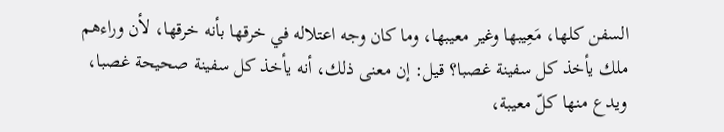السفن كلها، مَعِيبها وغير معيبها، وما كان وجه اعتلاله في خرقها بأنه خرقها، لأن وراءهم ملك يأخذ كل سفينة غصبا؟ قيل: إن معنى ذلك، أنه يأخذ كل سفينة صحيحة غصبا، ويدع منها كلّ معيبة،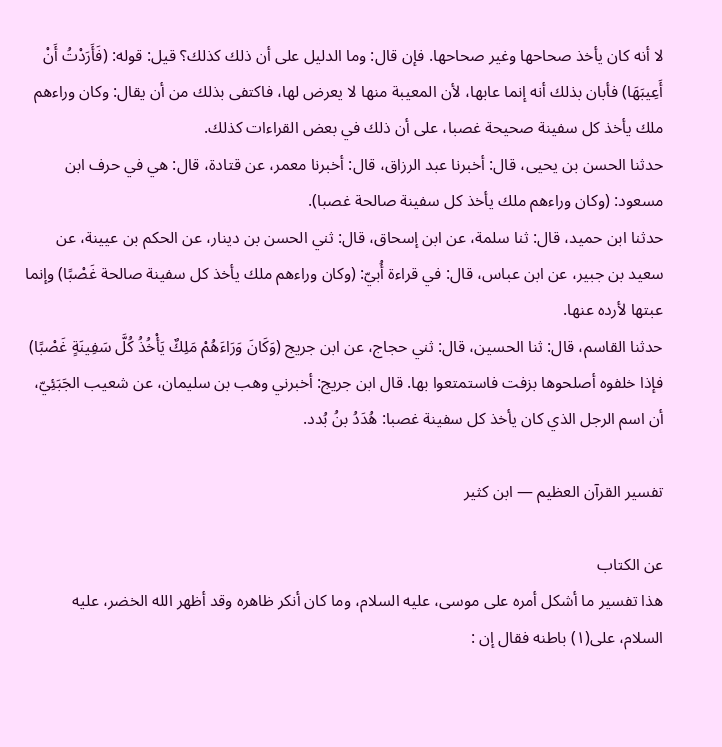لا أنه كان يأخذ صحاحها وغير صحاحها. فإن قال: وما الدليل على أن ذلك كذلك؟ قيل: قوله: (فَأَرَدْتُ أَنْ أَعِيبَهَا) فأبان بذلك أنه إنما عابها، لأن المعيبة منها لا يعرض لها، فاكتفى بذلك من أن يقال: وكان وراءهم ملك يأخذ كل سفينة صحيحة غصبا، على أن ذلك في بعض القراءات كذلك.
حدثنا الحسن بن يحيى، قال: أخبرنا عبد الرزاق، قال: أخبرنا معمر، عن قتادة، قال: هي في حرف ابن مسعود: (وكان وراءهم ملك يأخذ كل سفينة صالحة غصبا).
حدثنا ابن حميد، قال: ثنا سلمة، عن ابن إسحاق، قال: ثني الحسن بن دينار، عن الحكم بن عيينة، عن سعيد بن جبير، عن ابن عباس، قال: في قراءة أُبيّ: (وكان وراءهم ملك يأخذ كل سفينة صالحة غَصْبًا) وإنما عبتها لأرده عنها.
حدثنا القاسم، قال: ثنا الحسين، قال: ثني حجاج، عن ابن جريج (وَكَانَ وَرَاءَهُمْ مَلِكٌ يَأْخُذُ كُلَّ سَفِينَةٍ غَصْبًا) فإذا خلفوه أصلحوها بزفت فاستمتعوا بها. قال ابن جريج: أخبرني وهب بن سليمان، عن شعيب الجَبَئِيّ، أن اسم الرجل الذي كان يأخذ كل سفينة غصبا: هُدَدُ بنُ بُدد.

تفسير القرآن العظيم — ابن كثير

عن الكتاب
هذا تفسير ما أشكل أمره على موسى، عليه السلام، وما كان أنكر ظاهره وقد أظهر الله الخضر، عليه السلام، على(١) باطنه فقال إن :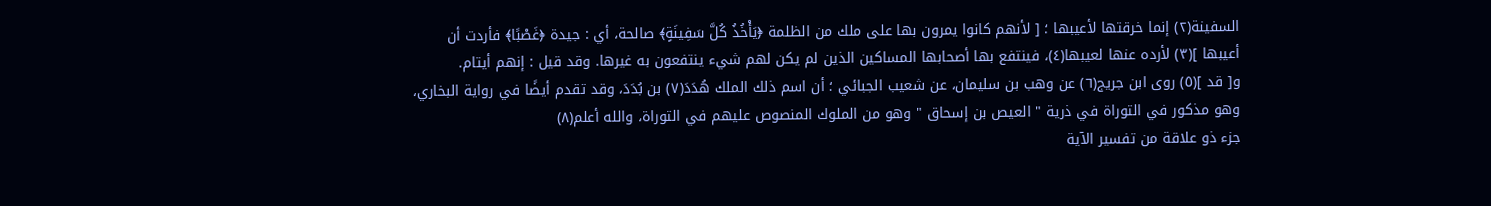السفينة(٢) إنما خرقتها لأعيبها ؛ [ لأنهم كانوا يمرون بها على ملك من الظلمة ﴿يَأْخُذُ كُلَّ سَفِينَةٍ﴾ صالحة، أي : جيدة ﴿غَصْبًا﴾ فأردت أن أعيبها ](٣) لأرده عنها لعيبها(٤)، فينتفع بها أصحابها المساكين الذين لم يكن لهم شيء ينتفعون به غيرها. وقد قيل : إنهم أيتام.
و[ قد ](٥) روى ابن جريج(٦) عن وهب بن سليمان، عن شعيب الجبائي ؛ أن اسم ذلك الملك هُدَدَ(٧) بن بُدَدَ، وقد تقدم أيضًا في رواية البخاري، وهو مذكور في التوراة في ذرية " العيص بن إسحاق " وهو من الملوك المنصوص عليهم في التوراة، والله أعلم(٨)
جزء ذو علاقة من تفسير الآية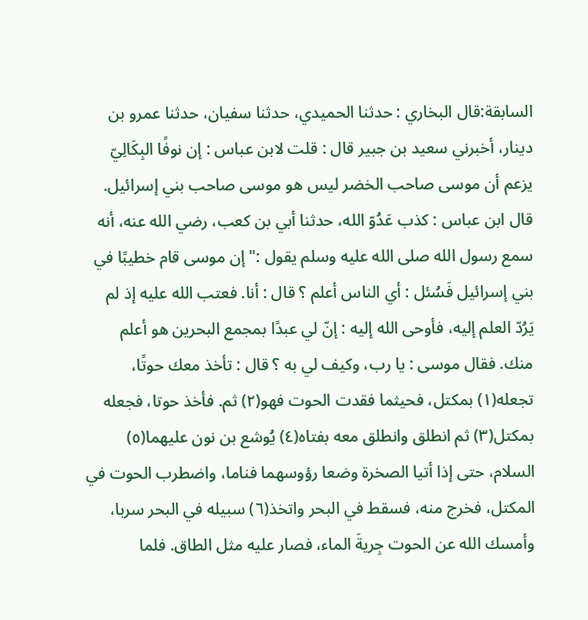السابقة:قال البخاري : حدثنا الحميدي، حدثنا سفيان، حدثنا عمرو بن دينار، أخبرني سعيد بن جبير قال : قلت لابن عباس : إن نوفًا البِكَالِيّ يزعم أن موسى صاحب الخضر ليس هو موسى صاحب بني إسرائيل. قال ابن عباس : كذب عَدُوّ الله، حدثنا أبي بن كعب، رضي الله عنه، أنه سمع رسول الله صلى الله عليه وسلم يقول :" إن موسى قام خطيبًا في بني إسرائيل فَسُئل : أي الناس أعلم ؟ قال : أنا. فعتب الله عليه إذ لم يَرُدّ العلم إليه، فأوحى الله إليه : إنّ لي عبدًا بمجمع البحرين هو أعلم منك. فقال موسى : يا رب، وكيف لي به ؟ قال : تأخذ معك حوتًا، تجعله(١) بمكتل، فحيثما فقدت الحوت فهو(٢) ثم. فأخذ حوتا، فجعله بمكتل(٣) ثم انطلق وانطلق معه بفتاه(٤) يُوشع بن نون عليهما(٥) السلام، حتى إذا أتيا الصخرة وضعا رؤوسهما فناما، واضطرب الحوت في المكتل، فخرج منه، فسقط في البحر واتخذ(٦) سبيله في البحر سربا، وأمسك الله عن الحوت جِريةَ الماء، فصار عليه مثل الطاق. فلما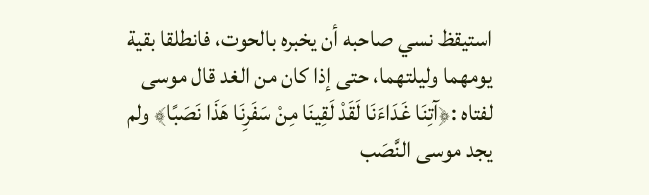استيقظ نسي صاحبه أن يخبره بالحوت، فانطلقا بقية يومهما وليلتهما، حتى إذا كان من الغد قال موسى لفتاه :﴿آتِنَا غَدَاءَنَا لَقَدْ لَقِينَا مِنْ سَفَرِنَا هَذَا نَصَبًا﴾ ولم يجد موسى النَّصَب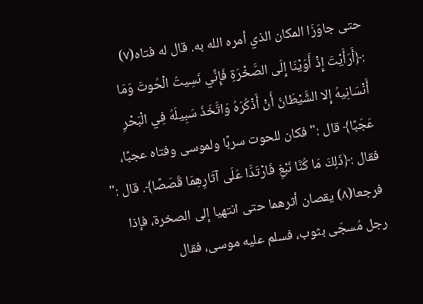حتى جاوَزَا المكان الذي أمره الله به. قال له فتاه(٧) :﴿أَرَأَيْتَ إِذْ أَوَيْنَا إِلَى الصَّخْرَةِ فَإِنِّي نَسِيتُ الْحُوتَ وَمَا أَنْسَانِيهُ إِلا الشَّيْطَانُ أَنْ أَذْكُرَهُ وَاتَّخَذَ سَبِيلَهُ فِي الْبَحْرِ عَجَبًا﴾ قال :" فكان للحوت سربًا ولموسى وفتاه عجبًا، فقال :﴿ذَلِكَ مَا كُنَّا نَبْغِ فَارْتَدَّا عَلَى آثَارِهِمَا قَصَصًا﴾. قال :" فرجعا(٨) يقصان أثرهما حتى انتهيا إلى الصخرة، فإذا رجل مُسجّى بثوب، فسلم عليه موسى، فقال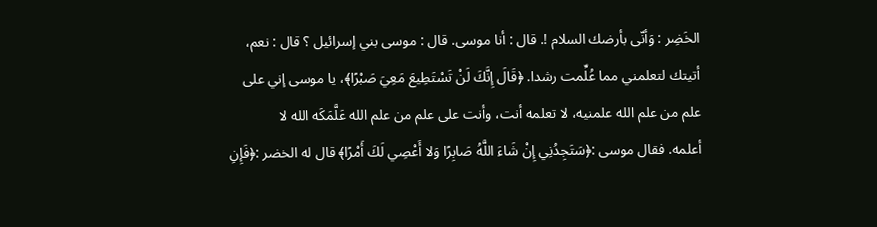الخَضِر : وَأنّى بأرضك السلام !. قال : أنا موسى. قال : موسى بني إسرائيل ؟ قال : نعم، أتيتك لتعلمني مما عُلِّمت رشدا. ﴿قَالَ إِنَّكَ لَنْ تَسْتَطِيعَ مَعِيَ صَبْرًا﴾، يا موسى إني على علم من علم الله علمنيه، لا تعلمه أنت، وأنت على علم من علم الله عَلَّمَكَه الله لا
أعلمه. فقال موسى :﴿سَتَجِدُنِي إِنْ شَاءَ اللَّهُ صَابِرًا وَلا أَعْصِي لَكَ أَمْرًا﴾ قال له الخضر :﴿فَإِنِ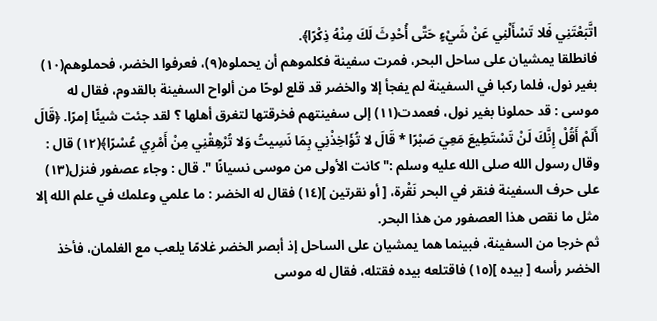اتَّبَعْتَنِي فَلا تَسْأَلْنِي عَنْ شَيْءٍ حَتَّى أُحْدِثَ لَكَ مِنْهُ ذِكْرًا﴾.
فانطلقا يمشيان على ساحل البحر، فمرت سفينة فكلموهم أن يحملوه(٩)، فعرفوا الخضر، فحملوهم(١٠) بغير نول، فلما ركبا في السفينة لم يفجأ إلا والخضر قد قلع لوحًا من ألواح السفينة بالقدوم، فقال له موسى : قد حملونا بغير نول، فعمدت(١١) إلى سفينتهم فخرقتها لتغرق أهلها ؟ لقد جئت شيئًا إمرًا. ﴿قَالَ أَلَمْ أَقُلْ إِنَّكَ لَنْ تَسْتَطِيعَ مَعِيَ صَبْرًا * قَالَ لا تُؤَاخِذْنِي بِمَا نَسِيتُ وَلا تُرْهِقْنِي مِنْ أَمْرِي عُسْرًا﴾(١٢) قال : وقال رسول الله صلى الله عليه وسلم :" كانت الأولى من موسى نسيانًا ". قال : وجاء عصفور فنزل(١٣) على حرف السفينة فنقر في البحر نَقْرة، [ أو نقرتين ](١٤) فقال له الخضر : ما علمي وعلمك في علم الله إلا مثل ما نقص هذا العصفور من هذا البحر.
ثم خرجا من السفينة، فبينما هما يمشيان على الساحل إذ أبصر الخضر غلامًا يلعب مع الغلمان، فأخذ الخضر رأسه [ بيده ](١٥) فاقتلعه بيده فقتله، فقال له موسى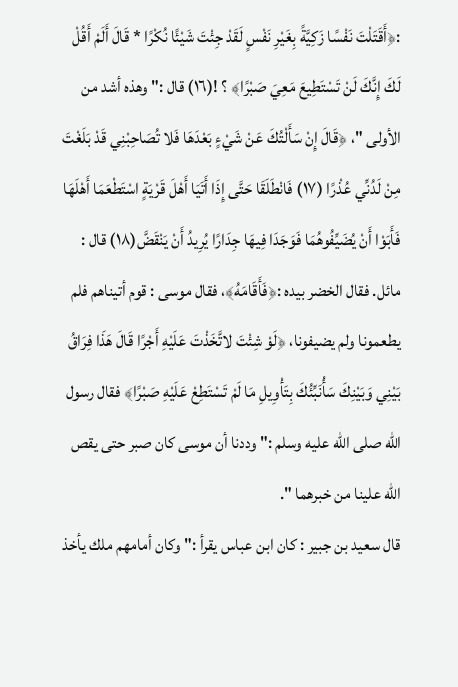:﴿أَقَتَلْتَ نَفْسًا زَكِيَّةً بِغَيْرِ نَفْسٍ لَقَدْ جِئْتَ شَيْئًا نُكْرًا * قَالَ أَلَمْ أَقُلْ لَكَ إِنَّكَ لَنْ تَسْتَطِيعَ مَعِيَ صَبْرًا﴾ ؟ !(١٦) قال :" وهذه أشد من الأولى "، ﴿قَالَ إِنْ سَأَلْتُكَ عَنْ شَيْءٍ بَعْدَهَا فَلا تُصَاحِبْنِي قَدْ بَلَغْتَ مِنْ لَدُنِّي عُذْرًا (١٧) فَانْطَلَقَا حَتَّى إِذَا أَتَيَا أَهْلَ قَرْيَةٍ اسْتَطْعَمَا أَهْلَهَا فَأَبَوْا أَنْ يُضَيِّفُوهُمَا فَوَجَدَا فِيهَا جِدَارًا يُرِيدُ أَنْ يَنْقَضَّ(١٨) قال : مائل. فقال الخضر بيده :﴿فَأَقَامَهُ﴾، فقال موسى : قوم أتيناهم فلم يطعمونا ولم يضيفونا، ﴿لَوْ شِئْتَ لاتَّخَذْتَ عَلَيْهِ أَجْرًا قَالَ هَذَا فِرَاقُ بَيْنِي وَبَيْنِكَ سَأُنَبِّئُكَ بِتَأْوِيلِ مَا لَمْ تَسْتَطِعْ عَلَيْهِ صَبْرًا﴾ فقال رسول الله صلى الله عليه وسلم :" وددنا أن موسى كان صبر حتى يقص الله علينا من خبرهما ".
قال سعيد بن جبير : كان ابن عباس يقرأ :" وكان أمامهم ملك يأخذ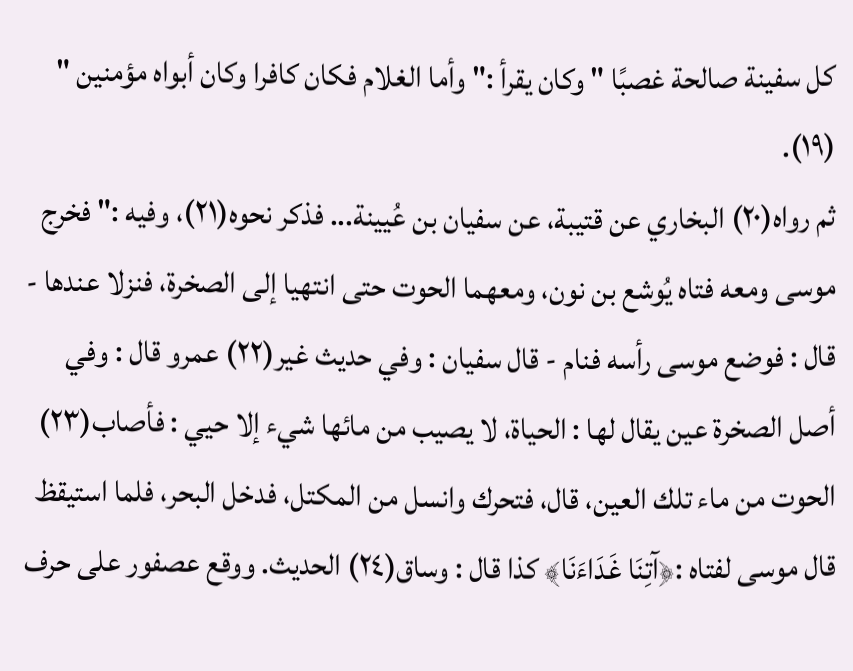كل سفينة صالحة غصبًا " وكان يقرأ :" وأما الغلام فكان كافرا وكان أبواه مؤمنين " (١٩).
ثم رواه(٢٠) البخاري عن قتيبة، عن سفيان بن عُيينة... فذكر نحوه(٢١)، وفيه :" فخرج موسى ومعه فتاه يُوشع بن نون، ومعهما الحوت حتى انتهيا إلى الصخرة، فنزلا عندها - قال : فوضع موسى رأسه فنام - قال سفيان : وفي حديث غير(٢٢) عمرو قال : وفي أصل الصخرة عين يقال لها : الحياة، لا يصيب من مائها شيء إلا حيي : فأصاب(٢٣) الحوت من ماء تلك العين، قال، فتحرك وانسل من المكتل، فدخل البحر، فلما استيقظ قال موسى لفتاه :﴿آتِنَا غَدَاءَنَا﴾ كذا قال : وساق(٢٤) الحديث. ووقع عصفور على حرف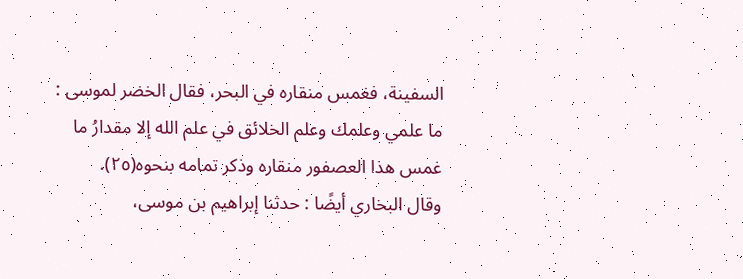السفينة، فغمس منقاره في البحر، فقال الخضر لموسى : ما علمي وعلمك وعلم الخلائق في علم الله إلا مقدارُ ما غمس هذا العصفور منقاره وذكر تمامه بنحوه(٢٥).
وقال البخاري أيضًا : حدثنا إبراهيم بن موسى،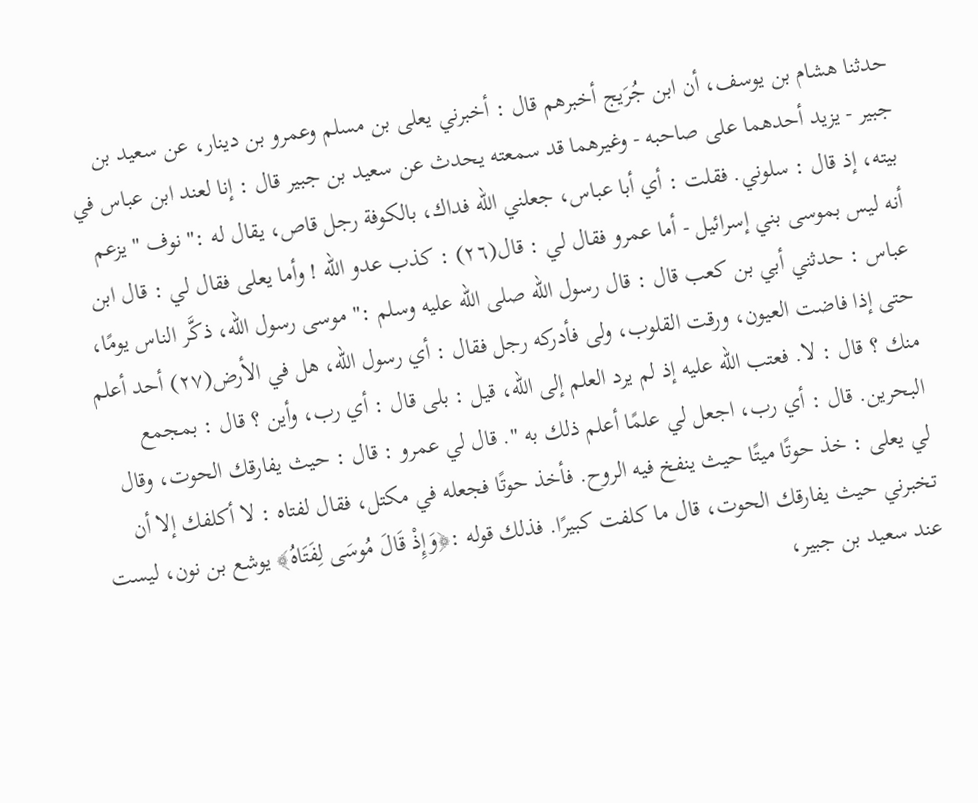حدثنا هشام بن يوسف، أن ابن جُرَيج أخبرهم قال : أخبرني يعلى بن مسلم وعمرو بن دينار، عن سعيد بن جبير - يزيد أحدهما على صاحبه - وغيرهما قد سمعته يحدث عن سعيد بن جبير قال : إنا لعند ابن عباس في بيته، إذ قال : سلوني. فقلت : أي أبا عباس، جعلني الله فداك، بالكوفة رجل قاص، يقال له :" نوف " يزعم أنه ليس بموسى بني إسرائيل - أما عمرو فقال لي : قال(٢٦) : كذب عدو الله ! وأما يعلى فقال لي : قال ابن عباس : حدثني أبي بن كعب قال : قال رسول الله صلى الله عليه وسلم :" موسى رسول الله، ذكَّر الناس يومًا، حتى إذا فاضت العيون، ورقت القلوب، ولى فأدركه رجل فقال : أي رسول الله، هل في الأرض(٢٧) أحد أعلم منك ؟ قال : لا. فعتب الله عليه إذ لم يرد العلم إلى الله، قيل : بلى قال : أي رب، وأين ؟ قال : بمجمع البحرين. قال : أي رب، اجعل لي علمًا أعلم ذلك به ". قال لي عمرو : قال : حيث يفارقك الحوت، وقال لي يعلى : خذ حوتًا ميتًا حيث ينفخ فيه الروح. فأخذ حوتًا فجعله في مكتل، فقال لفتاه : لا أكلفك إلا أن تخبرني حيث يفارقك الحوت، قال ما كلفت كبيرًا. فذلك قوله :﴿وَإِذْ قَالَ مُوسَى لِفَتَاهُ﴾ يوشع بن نون، ليست عند سعيد بن جبير،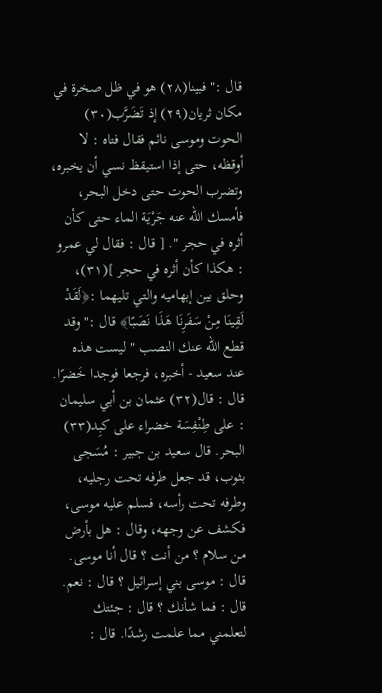قال :" فبينا(٢٨) هو في ظل صخرة في مكان ثريان(٢٩) إذ تَضَرَّب(٣٠) الحوت وموسى نائم فقال فتاه : لا أوقظه، حتى إذا استيقظ نسي أن يخبره، وتضرب الحوت حتى دخل البحر، فأمسك الله عنه جَرْيَة الماء حتى كأن أثره في حجر ". [ قال : فقال لي عمرو : هكذا كأن أثره في حجر ](٣١)، وحلق بين إبهاميه والتي تليهما :﴿لَقَدْ لَقِينَا مِنْ سَفَرِنَا هَذَا نَصَبًا﴾ قال :" وقد قطع الله عنك النصب " ليست هذه عند سعيد - أخبره، فرجعا فوجدا خَضرًا. قال : قال(٣٢) عثمان بن أبي سليمان : على طِنْفِسَة خضراء على كبِد(٣٣) البحر. قال سعيد بن جبير : مُسَجى بثوب، قد جعل طرفه تحت رجليه، وطرفه تحت رأسه، فسلم عليه موسى، فكشف عن وجهه، وقال : هل بأرض من سلام ؟ من أنت ؟ قال أنا موسى. قال : موسى بني إسرائيل ؟ قال : نعم. قال : فما شأنك ؟ قال : جئتك لتعلمني مما علمت رشدًا. قال :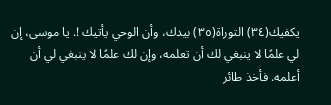يكفيك(٣٤) التوراة(٣٥) بيدك، وأن الوحي يأتيك !. يا موسى، إن لي علمًا لا ينبغي لك أن تعلمه، وإن لك علمًا لا ينبغي لي أن أعلمه. فأخذ طائر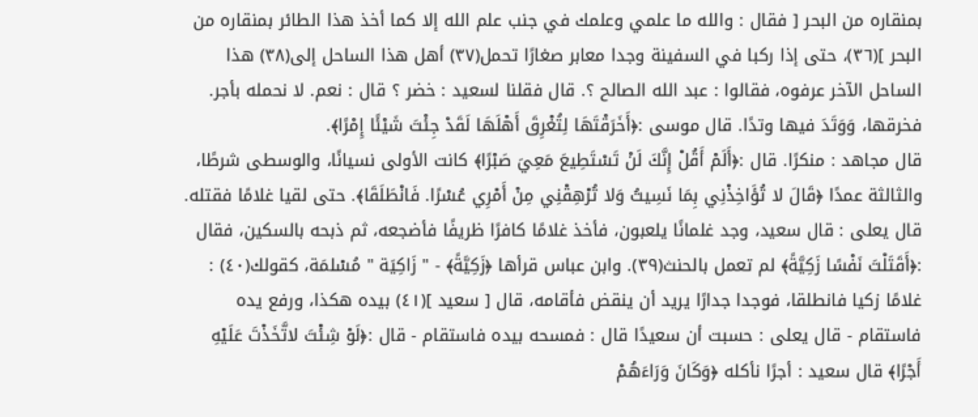بمنقاره من البحر [ فقال : والله ما علمي وعلمك في جنب علم الله إلا كما أخذ هذا الطائر بمنقاره من البحر ](٣٦)، حتى إذا ركبا في السفينة وجدا معابر صغارًا تحمل(٣٧) أهل هذا الساحل إلى(٣٨) هذا الساحل الآخر عرفوه، فقالوا : عبد الله الصالح ؟. قال فقلنا لسعيد : خضر ؟ قال : نعم. لا نحمله بأجر. فخرقها، وَوَتَدَ فيها وتدًا. قال موسى :﴿أَخَرَقْتَهَا لِتُغْرِقَ أَهْلَهَا لَقَدْ جِئْتَ شَيْئًا إِمْرًا﴾.
قال مجاهد : منكرًا. قال :﴿أَلَمْ أَقُلْ إِنَّكَ لَنْ تَسْتَطِيعَ مَعِيَ صَبْرًا﴾ كانت الأولى نسيانًا، والوسطى شرطًا، والثالثة عمدًا ﴿قَالَ لا تُؤَاخِذْنِي بِمَا نَسِيتُ وَلا تُرْهِقْنِي مِنْ أَمْرِي عُسْرًا. فَانْطَلَقَا﴾. حتى لقيا غلامًا فقتله. قال يعلى : قال سعيد، وجد غلمانًا يلعبون، فأخذ غلامًا كافرًا ظريفًا فأضجعه، ثم ذبحه بالسكين، فقال :﴿أَقَتَلْتَ نَفْسًا زَكِيَّةً﴾ لم تعمل بالحنث(٣٩). وابن عباس قرأها ﴿زَكِيَّةً﴾ - " زَاكِيَة " مُسْلمَة، كقولك(٤٠) : غلامًا زكيا فانطلقا، فوجدا جدارًا يريد أن ينقض فأقامه، قال [ سعيد ](٤١) بيده هكذا، ورفع يده فاستقام - قال يعلى : حسبت أن سعيدًا قال : فمسحه بيده فاستقام - قال :﴿لَوْ شِئْتَ لاتَّخَذْتَ عَلَيْهِ أَجْرًا﴾ قال سعيد : أجرًا نأكله ﴿وَكَانَ وَرَاءَهُمْ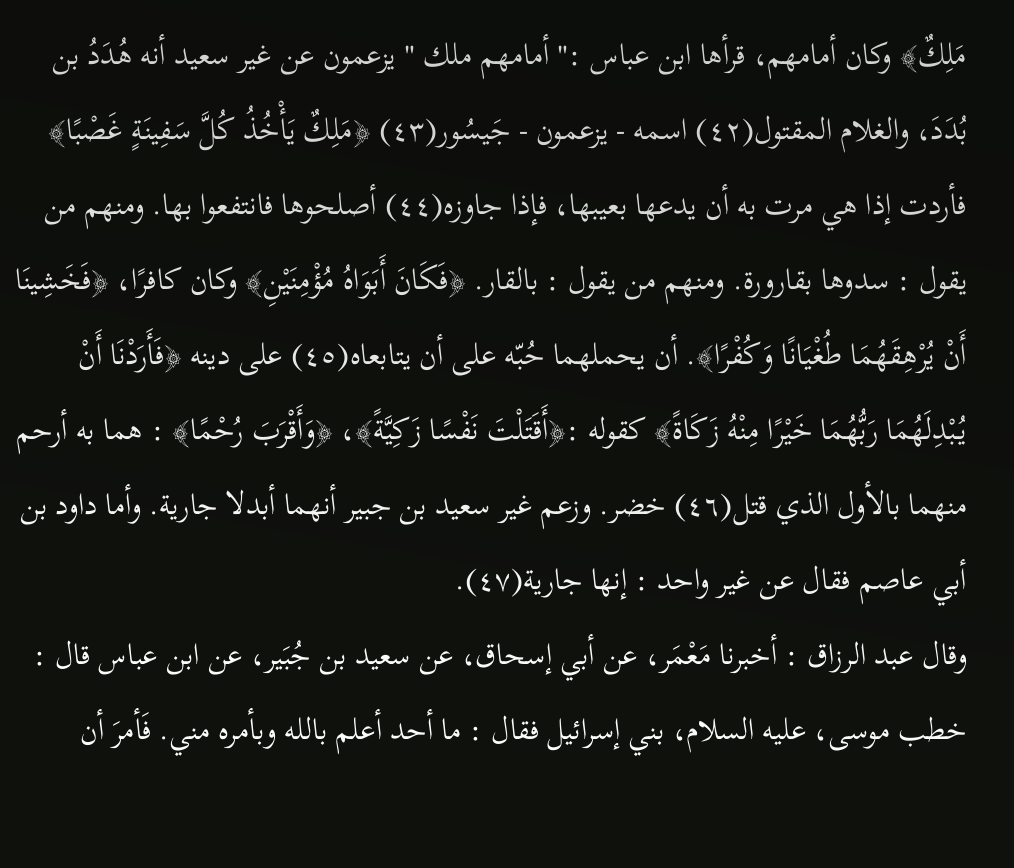مَلِكٌ﴾ وكان أمامهم، قرأها ابن عباس :" أمامهم ملك " يزعمون عن غير سعيد أنه هُدَدُ بن بُدَدَ، والغلام المقتول(٤٢) اسمه - يزعمون - جَيسُور(٤٣) ﴿مَلِكٌ يَأْخُذُ كُلَّ سَفِينَةٍ غَصْبًا﴾ فأردت إذا هي مرت به أن يدعها بعيبها، فإذا جاوزه(٤٤) أصلحوها فانتفعوا بها. ومنهم من يقول : سدوها بقارورة. ومنهم من يقول : بالقار. ﴿فَكَانَ أَبَوَاهُ مُؤْمِنَيْنِ﴾ وكان كافرًا، ﴿فَخَشِينَا أَنْ يُرْهِقَهُمَا طُغْيَانًا وَكُفْرًا﴾. أن يحملهما حُبّه على أن يتابعاه(٤٥) على دينه ﴿فَأَرَدْنَا أَنْ يُبْدِلَهُمَا رَبُّهُمَا خَيْرًا مِنْهُ زَكَاةً﴾ كقوله :﴿أَقَتَلْتَ نَفْسًا زَكِيَّةً﴾، ﴿وَأَقْرَبَ رُحْمًا﴾ : هما به أرحم منهما بالأول الذي قتل(٤٦) خضر. وزعم غير سعيد بن جبير أنهما أبدلا جارية. وأما داود بن أبي عاصم فقال عن غير واحد : إنها جارية(٤٧).
وقال عبد الرزاق : أخبرنا مَعْمَر، عن أبي إسحاق، عن سعيد بن جُبَير، عن ابن عباس قال : خطب موسى، عليه السلام، بني إسرائيل فقال : ما أحد أعلم بالله وبأمره مني. فَأمرَ أن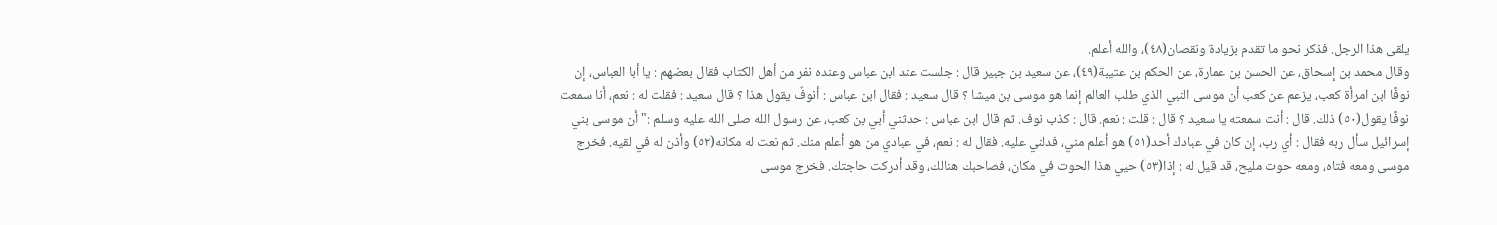يلقى هذا الرجل. فذكر نحو ما تقدم بزيادة ونقصان(٤٨)، والله أعلم.
وقال محمد بن إسحاق، عن الحسن بن عمارة، عن الحكم بن عتيبة(٤٩)، عن سعيد بن جبير قال : جلست عند ابن عباس وعنده نفر من أهل الكتاب فقال بعضهم : يا أبا العباس، إن نوفًا ابن امرأة كعب، يزعم عن كعب أن موسى النبي الذي طلب العالم إنما هو موسى بن ميشا ؟ قال سعيد : فقال ابن عباس : أنوفٌ يقول هذا ؟ قال سعيد : فقلت له : نعم، أنا سمعت نوفًا يقول(٥٠) ذلك. قال : أنت سمعته يا سعيد ؟ قال : قلت : نعم. قال : كذب نوف. ثم قال ابن عباس : حدثني أبي بن كعب، عن رسول الله صلى الله عليه وسلم :" أن موسى بني إسرائيل سأل ربه فقال : أي رب، إن كان في عبادك أحد(٥١) هو أعلم مني، فدلني عليه. فقال له : نعم، في عبادي من هو أعلم منك. ثم نعت له مكانه(٥٢) وأذن له في لقيه. فخرج موسى ومعه فتاه، ومعه حوت مليح، قد قيل له : إذا(٥٣) حيي هذا الحوت في مكان، فصاحبك هنالك، وقد أدركت حاجتك. فخرج موسى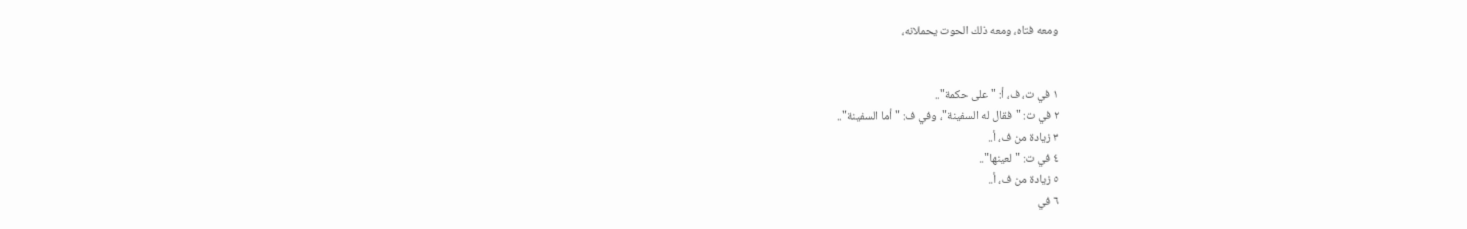ومعه فتاه، ومعه ذلك الحوت يحملانه،


١ في ت، ف، أ: "على حكمة"..
٢ في ت: "فقال له السفينة"، وفي ف: "أما السفينة"..
٣ زيادة من ف، أ..
٤ في ت: "لعينها"..
٥ زيادة من ف، أ..
٦ في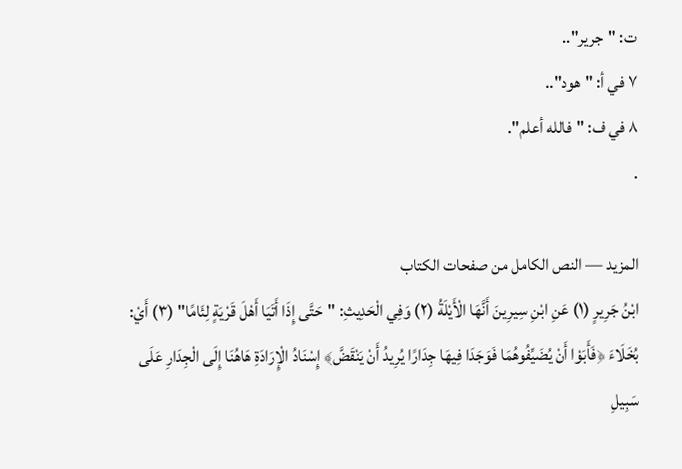ت: "جرير"..
٧ في أ: "هود"..
٨ في ف: "فالله أعلم".
.

المزيد — النص الكامل من صفحات الكتاب
ابْنُ جَرِيرٍ (١) عَنِ ابْنِ سِيرِينَ أَنَّهَا الْأَيْلَةُ (٢) وَفِي الْحَدِيثِ: "حَتَّى إِذَا أَتَيَا أَهْلَ قَرْيَةٍ لِئَامًا" (٣) أَيْ: بُخَلَاءَ ﴿فَأَبَوْا أَنْ يُضَيِّفُوهُمَا فَوَجَدَا فِيهَا جِدَارًا يُرِيدُ أَنْ يَنْقَضَّ﴾ إِسْنَادُ الْإِرَادَةِ هَاهُنَا إِلَى الْجِدَارِ عَلَى سَبِيلِ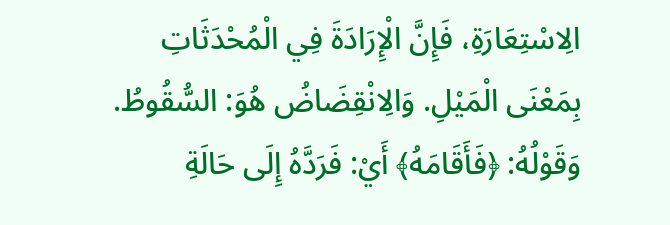الِاسْتِعَارَةِ، فَإِنَّ الْإِرَادَةَ فِي الْمُحْدَثَاتِ بِمَعْنَى الْمَيْلِ. وَالِانْقِضَاضُ هُوَ: السُّقُوطُ.
وَقَوْلُهُ: ﴿فَأَقَامَهُ﴾ أَيْ: فَرَدَّهُ إِلَى حَالَةِ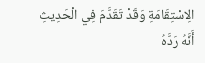الِاسْتِقَامَةِ وَقَدْ تَقَدَّمَ فِي الْحَدِيثِ أَنَّهُ رَدَّهُ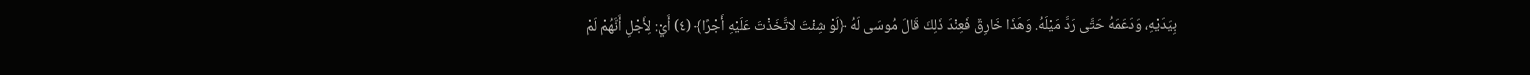بِيَدَيْهِ، وَدَعَمَهُ حَتَّى رَدَّ مَيْلَهُ. وَهَذَا خَارِقٌ فَعِنْدَ ذَلِكَ قَالَ مُوسَى لَهُ ﴿لَوْ شِئْتَ لاتَّخَذْتَ عَلَيْهِ أَجْرًا﴾ (٤) أَيْ: لِأَجْلِ أَنَّهُمْ لَمْ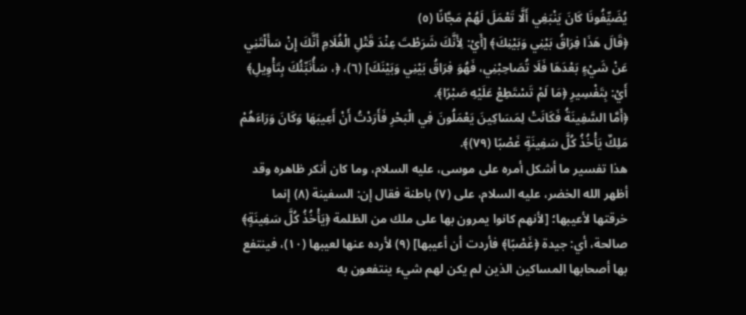يُضَيِّفُونَا كَانَ يَنْبَغِي أَلَّا تَعْمَلَ لَهُمْ مَجَّانًا (٥)
﴿قَالَ هَذَا فِرَاقُ بَيْنِي وَبَيْنِكَ﴾ [أَيْ: لِأَنَّكَ شَرَطْتَ عِنْدَ قَتْلِ الْغُلَامِ أَنَّكَ إِنْ سَأَلْتَنِي عَنْ شَيْءٍ بَعْدَهَا فَلَا تُصَاحِبْنِي، فَهُوَ فِرَاقُ بَيْنِي وَبَيْنَكَ] (٦)، ﴿، سَأُنَبِّئُكَ بِتَأْوِيلِ﴾ أَيْ: بِتَفْسِيرِ ﴿مَا لَمْ تَسْتَطِعْ عَلَيْهِ صَبْرًا﴾.
﴿أَمَّا السَّفِينَةُ فَكَانَتْ لِمَسَاكِينَ يَعْمَلُونَ فِي الْبَحْرِ فَأَرَدْتُ أَنْ أَعِيبَهَا وَكَانَ وَرَاءَهُمْ مَلِكٌ يَأْخُذُ كُلَّ سَفِينَةٍ غَصْبًا (٧٩)﴾.
هذا تفسير ما أشكل أمره على موسى، عليه السلام، وما كان أنكر ظاهره وقد أظهر الله الخضر، عليه السلام، على (٧) باطنة فقال إن: السفينة (٨) إنما خرقتها لأعيبها؛ [لأنهم كانوا يمرون بها على ملك من الظلمة ﴿يَأْخُذُ كُلَّ سَفِينَةٍ﴾ صالحة، أي: جيدة ﴿غَصْبًا﴾ فأردت أن أعيبها] (٩) لأرده عنها لعيبها (١٠)، فينتفع بها أصحابها المساكين الذين لم يكن لهم شيء ينتفعون به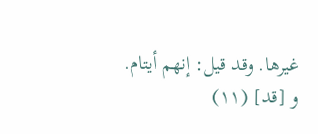غيرها. وقد قيل: إنهم أيتام.
و [قد] (١١)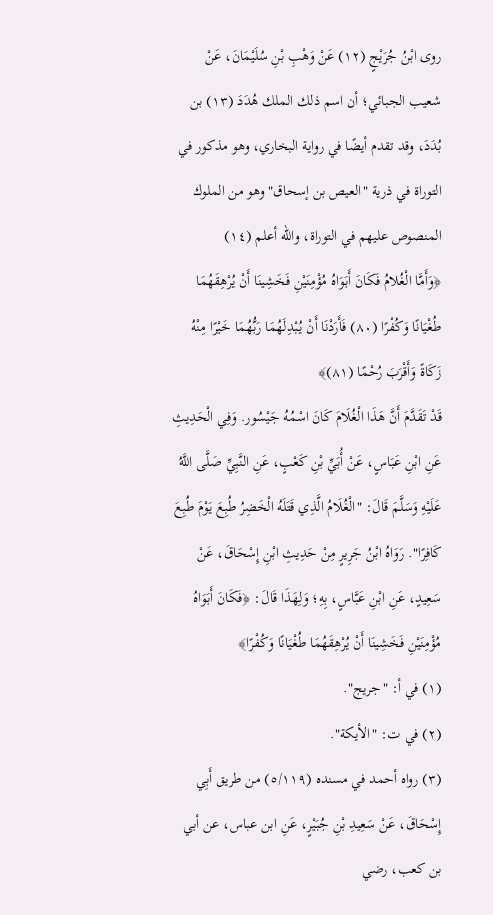روى ابْنُ جُرَيْجٍ (١٢) عَنْ وَهْبِ بْنِ سُلَيْمَانَ، عَنْ شعيب الجبائي؛ أن اسم ذلك الملك هُدَدَ (١٣) بن بُدَدَ، وقد تقدم أيضًا في رواية البخاري، وهو مذكور في التوراة في ذرية "العيص بن إسحاق" وهو من الملوك المنصوص عليهم في التوراة، والله أعلم (١٤)
﴿وَأَمَّا الْغُلامُ فَكَانَ أَبَوَاهُ مُؤْمِنَيْنِ فَخَشِينَا أَنْ يُرْهِقَهُمَا طُغْيَانًا وَكُفْرًا (٨٠) فَأَرَدْنَا أَنْ يُبْدِلَهُمَا رَبُّهُمَا خَيْرًا مِنْهُ زَكَاةً وَأَقْرَبَ رُحْمًا (٨١)﴾
قَدْ تَقَدَّمَ أَنَّ هَذَا الْغُلَامَ كَانَ اسْمُهُ جَيْسُور. وَفِي الْحَدِيثِ عَنِ ابْنِ عَبَاسٍ، عَنْ أُبَيِّ بْنِ كَعْبٍ، عَنِ النَّبِيِّ صَلَّى اللَّهُ عَلَيْهِ وَسَلَّمَ قَالَ: "الْغُلَامُ الَّذِي قَتَلَهُ الْخَضِرُ طُبِعَ يَوْمَ طُبِعَ كَافِرًا". رَوَاهُ ابْنُ جَرِيرٍ مِنْ حَدِيثِ ابْنِ إِسْحَاقَ، عَنْ سَعِيدٍ، عَنِ ابْنِ عَبَّاسٍ، بِهِ؛ وَلِهَذَا قَالَ: ﴿فَكَانَ أَبَوَاهُ مُؤْمِنَيْنِ فَخَشِينَا أَنْ يُرْهِقَهُمَا طُغْيَانًا وَكُفْرًا﴾
(١) في أ: "جريج".
(٢) في ت: "الأيكة".
(٣) رواه أحمد في مسنده (٥/١١٩) من طريق أَبِي إِسْحَاقَ، عَنْ سَعِيدِ بْنِ جُبَيْرٍ، عَنِ ابن عباس، عن أبي بن كعب، رضي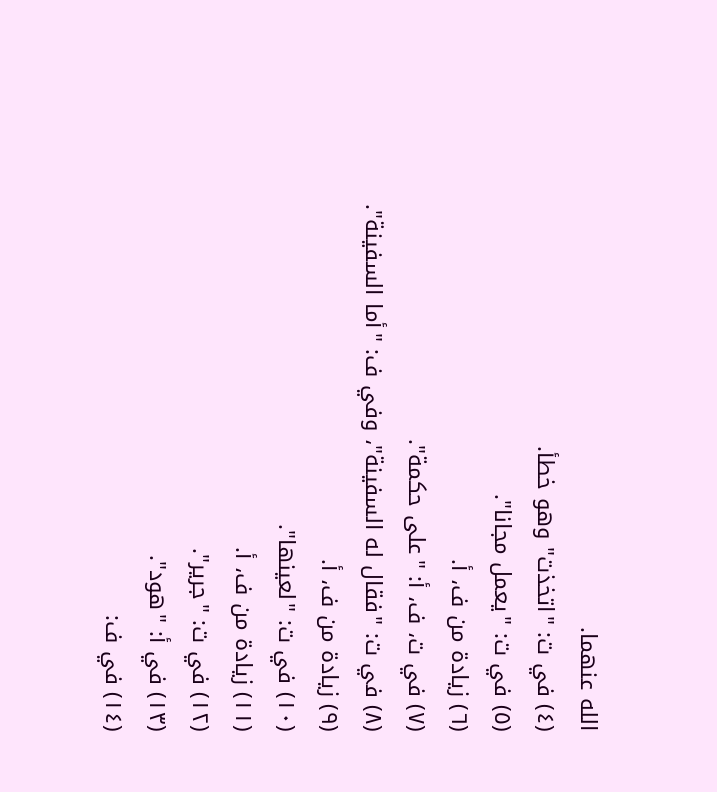الله عنهما.
(٤) في ت: "اتخذت" وهو خطأ.
(٥) في ت: "يعمل مجانا".
(٦) زيادة من ف، أ.
(٧) في ت، ف، أ: "على حكمة".
(٨) في ت: "فقال له السفينة"، وفي ف: "أما السفينة".
(٩) زيادة من ف، أ.
(١٠) في ت: "لعينها".
(١١) زيادة من ف، أ.
(١٢) في ت: "جرير".
(١٣) في أ: "هود".
(١٤) في ف: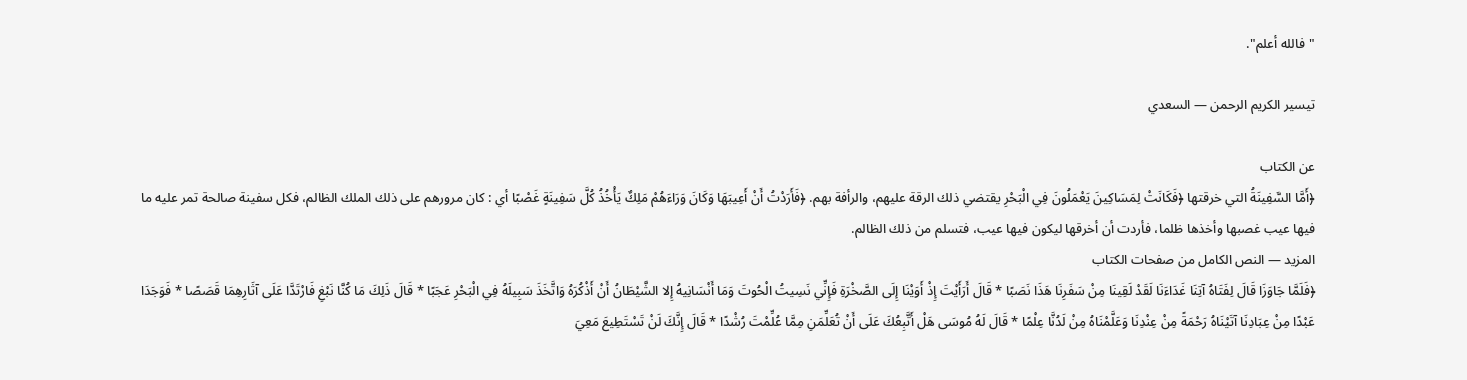"فالله أعلم".

تيسير الكريم الرحمن — السعدي

عن الكتاب
﴿أَمَّا السَّفِينَةُ التي خرقتها ﴿فَكَانَتْ لِمَسَاكِينَ يَعْمَلُونَ فِي الْبَحْرِ يقتضي ذلك الرقة عليهم، والرأفة بهم. ﴿فَأَرَدْتُ أَنْ أَعِيبَهَا وَكَانَ وَرَاءَهُمْ مَلِكٌ يَأْخُذُ كُلَّ سَفِينَةٍ غَصْبًا أي : كان مرورهم على ذلك الملك الظالم، فكل سفينة صالحة تمر عليه ما فيها عيب غصبها وأخذها ظلما، فأردت أن أخرقها ليكون فيها عيب، فتسلم من ذلك الظالم.
المزيد — النص الكامل من صفحات الكتاب
﴿فَلَمَّا جَاوَزَا قَالَ لِفَتَاهُ آتِنَا غَدَاءَنَا لَقَدْ لَقِينَا مِنْ سَفَرِنَا هَذَا نَصَبًا * قَالَ أَرَأَيْتَ إِذْ أَوَيْنَا إِلَى الصَّخْرَةِ فَإِنِّي نَسِيتُ الْحُوتَ وَمَا أَنْسَانِيهُ إِلا الشَّيْطَانُ أَنْ أَذْكُرَهُ وَاتَّخَذَ سَبِيلَهُ فِي الْبَحْرِ عَجَبًا * قَالَ ذَلِكَ مَا كُنَّا نَبْغِ فَارْتَدَّا عَلَى آثَارِهِمَا قَصَصًا * فَوَجَدَا عَبْدًا مِنْ عِبَادِنَا آتَيْنَاهُ رَحْمَةً مِنْ عِنْدِنَا وَعَلَّمْنَاهُ مِنْ لَدُنَّا عِلْمًا * قَالَ لَهُ مُوسَى هَلْ أَتَّبِعُكَ عَلَى أَنْ تُعَلِّمَنِ مِمَّا عُلِّمْتَ رُشْدًا * قَالَ إِنَّكَ لَنْ تَسْتَطِيعَ مَعِيَ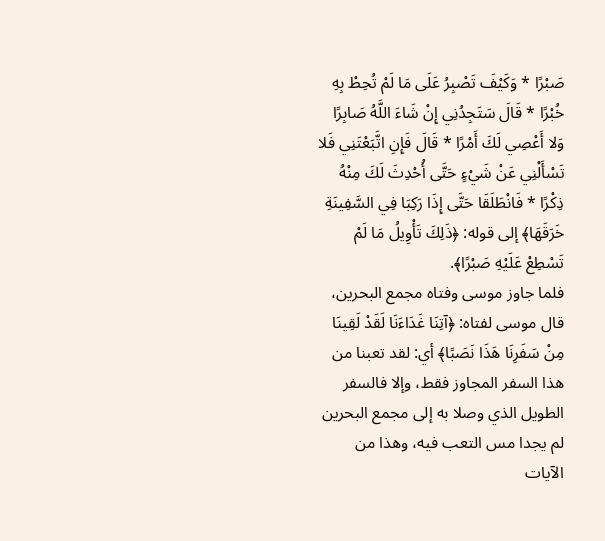صَبْرًا * وَكَيْفَ تَصْبِرُ عَلَى مَا لَمْ تُحِطْ بِهِ خُبْرًا * قَالَ سَتَجِدُنِي إِنْ شَاءَ اللَّهُ صَابِرًا وَلا أَعْصِي لَكَ أَمْرًا * قَالَ فَإِنِ اتَّبَعْتَنِي فَلا تَسْأَلْنِي عَنْ شَيْءٍ حَتَّى أُحْدِثَ لَكَ مِنْهُ ذِكْرًا * فَانْطَلَقَا حَتَّى إِذَا رَكِبَا فِي السَّفِينَةِ خَرَقَهَا﴾ إلى قوله: ﴿ذَلِكَ تَأْوِيلُ مَا لَمْ تَسْطِعْ عَلَيْهِ صَبْرًا﴾.
فلما جاوز موسى وفتاه مجمع البحرين، قال موسى لفتاه: ﴿آتِنَا غَدَاءَنَا لَقَدْ لَقِينَا مِنْ سَفَرِنَا هَذَا نَصَبًا﴾ أي: لقد تعبنا من هذا السفر المجاوز فقط، وإلا فالسفر الطويل الذي وصلا به إلى مجمع البحرين لم يجدا مس التعب فيه، وهذا من الآيات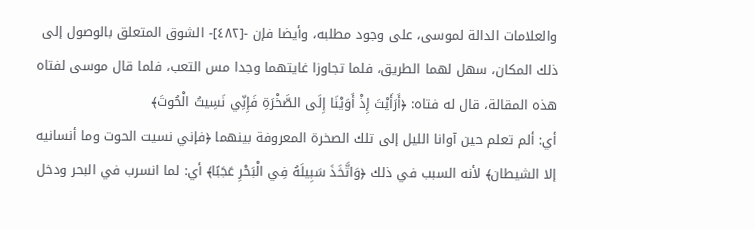والعلامات الدالة لموسى، على وجود مطلبه، وأيضا فإن -[٤٨٢]- الشوق المتعلق بالوصول إلى ذلك المكان، سهل لهما الطريق، فلما تجاوزا غايتهما وجدا مس التعب، فلما قال موسى لفتاه هذه المقالة، قال له فتاه: ﴿أَرَأَيْتَ إِذْ أَوَيْنَا إِلَى الصَّخْرَةِ فَإِنِّي نَسِيتُ الْحُوتَ﴾
أي: ألم تعلم حين آوانا الليل إلى تلك الصخرة المعروفة بينهما ﴿فإني نسيت الحوت وما أنسانيه إلا الشيطان﴾ لأنه السبب في ذلك ﴿وَاتَّخَذَ سَبِيلَهُ فِي الْبَحْرِ عَجَبًا﴾ أي: لما انسرب في البحر ودخل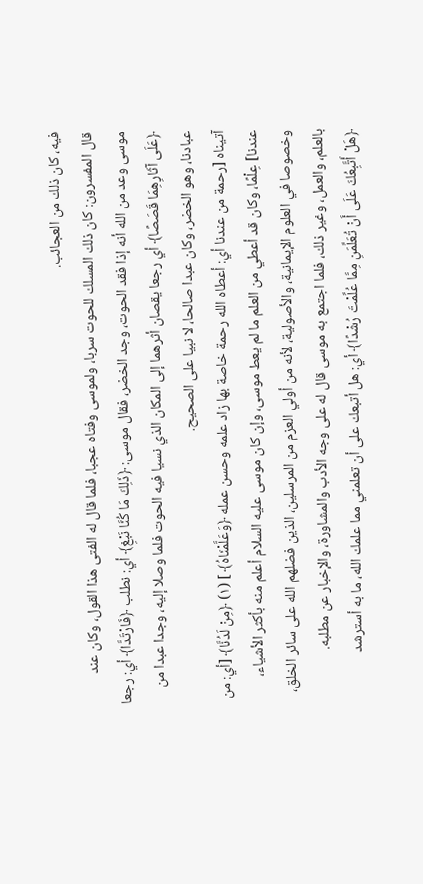فيه، كان ذلك من العجائب.
قال المفسرون: كان ذلك المسلك للحوت سربا، ولموسى وفتاه عجبا، فلما قال له الفتى هذا القول، وكان عند موسى وعد من الله أنه إذا فقد الحوت، وجد الخضر، فقال موسى: ﴿ذَلِكَ مَا كُنَّا نَبْغِ﴾ أي: نطلب ﴿فَارْتَدَّا﴾ أي: رجعا ﴿عَلَى آثَارِهِمَا قَصَصًا﴾ أي رجعا يقصان أثرهما إلى المكان الذي نسيا فيه الحوت فلما وصلا إليه، وجدا عبدا من عبادنا، وهو الخضر، وكان عبدا صالحا، لا نبيا على الصحيح.
آتيناه [رحمة من عندنا أي: أعطاه الله رحمة خاصة بها زاد علمه وحسن عمله ﴿وَعَلَّمْنَاهُ﴾ ] (١) ﴿مِنْ لَدُنَّا﴾ [أي: من عندنا] عِلْمًا، وكان قد أعطي من العلم ما لم يعط موسى، وإن كان موسى عليه السلام أعلم منه بأكثر الأشياء، وخصوصا في العلوم الإيمانية، والأصولية، لأنه من أولي العزم من المرسلين، الذين فضلهم الله على سائر الخلق، بالعلم، والعمل، وغير ذلك، فلما اجتمع به موسى قال له على وجه الأدب والمشاورة، والإخبار عن مطلبه.
﴿هَلْ أَتَّبِعُكَ عَلَى أَنْ تُعَلِّمَنِ مِمَّا عُلِّمْتَ رُشْدًا﴾ أي: هل أتبعك على أن تعلمني مما علمك الله، ما به أسترشد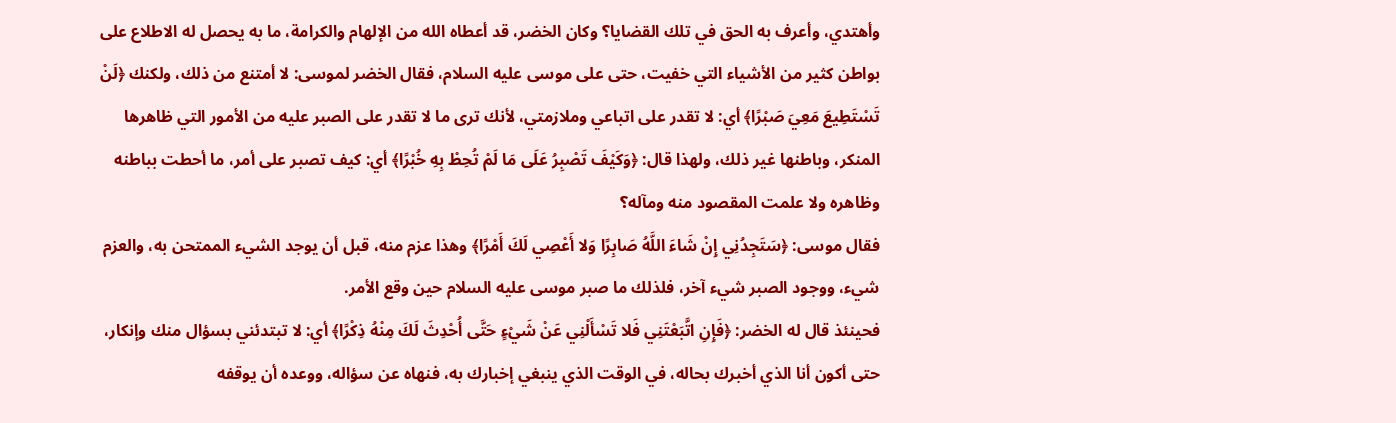وأهتدي، وأعرف به الحق في تلك القضايا؟ وكان الخضر، قد أعطاه الله من الإلهام والكرامة، ما به يحصل له الاطلاع على بواطن كثير من الأشياء التي خفيت، حتى على موسى عليه السلام، فقال الخضر لموسى: لا أمتنع من ذلك، ولكنك ﴿لَنْ تَسْتَطِيعَ مَعِيَ صَبْرًا﴾ أي: لا تقدر على اتباعي وملازمتي، لأنك ترى ما لا تقدر على الصبر عليه من الأمور التي ظاهرها المنكر، وباطنها غير ذلك، ولهذا قال: ﴿وَكَيْفَ تَصْبِرُ عَلَى مَا لَمْ تُحِطْ بِهِ خُبْرًا﴾ أي: كيف تصبر على أمر، ما أحطت بباطنه وظاهره ولا علمت المقصود منه ومآله؟
فقال موسى: ﴿سَتَجِدُنِي إِنْ شَاءَ اللَّهُ صَابِرًا وَلا أَعْصِي لَكَ أَمْرًا﴾ وهذا عزم منه، قبل أن يوجد الشيء الممتحن به، والعزم شيء، ووجود الصبر شيء آخر، فلذلك ما صبر موسى عليه السلام حين وقع الأمر.
فحينئذ قال له الخضر: ﴿فَإِنِ اتَّبَعْتَنِي فَلا تَسْأَلْنِي عَنْ شَيْءٍ حَتَّى أُحْدِثَ لَكَ مِنْهُ ذِكْرًا﴾ أي: لا تبتدئني بسؤال منك وإنكار، حتى أكون أنا الذي أخبرك بحاله، في الوقت الذي ينبغي إخبارك به، فنهاه عن سؤاله، ووعده أن يوقفه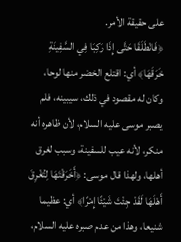على حقيقة الأمر.
﴿فَانْطَلَقَا حَتَّى إِذَا رَكِبَا فِي السَّفِينَةِ خَرَقَهَا﴾ أي: اقتلع الخضر منها لوحا، وكان له مقصود في ذلك، سيبينه، فلم يصبر موسى عليه السلام، لأن ظاهره أنه منكر، لأنه عيب للسفينة، وسبب لغرق أهلها، ولهذا قال موسى: ﴿أَخَرَقْتَهَا لِتُغْرِقَ أَهْلَهَا لَقَدْ جِئْتَ شَيْئًا إِمْرًا﴾ أي: عظيما شنيعا، وهذا من عدم صبره عليه السلام،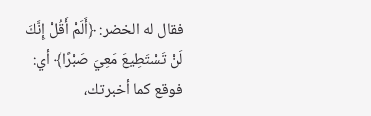فقال له الخضر: ﴿أَلَمْ أَقُلْ إِنَّكَ لَنْ تَسْتَطِيعَ مَعِيَ صَبْرًا﴾ أي: فوقع كما أخبرتك،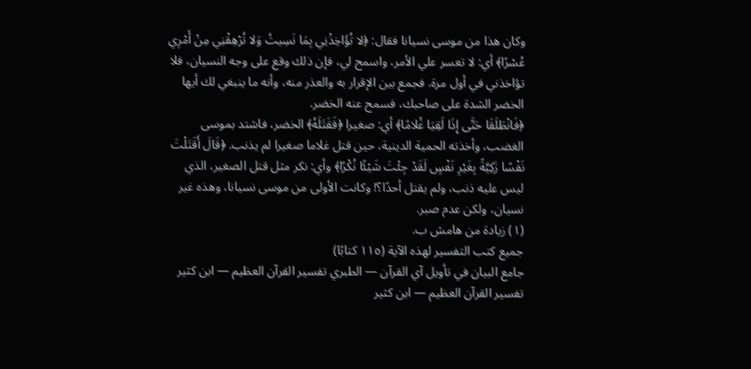وكان هذا من موسى نسيانا فقال: ﴿لا تُؤَاخِذْنِي بِمَا نَسِيتُ وَلا تُرْهِقْنِي مِنْ أَمْرِي عُسْرًا﴾ أي: لا تعسر علي الأمر، واسمح لي، فإن ذلك وقع على وجه النسيان، فلا تؤاخذني في أول مرة. فجمع بين الإقرار به والعذر منه، وأنه ما ينبغي لك أيها الخضر الشدة على صاحبك، فسمح عنه الخضر.
﴿فَانْطَلَقَا حَتَّى إِذَا لَقِيَا غُلامًا﴾ أي: صغيرا ﴿فَقَتَلَهُ﴾ الخضر، فاشتد بموسى الغضب، وأخذته الحمية الدينية، حين قتل غلاما صغيرا لم يذنب. ﴿قَالَ أَقَتَلْتَ نَفْسًا زَكِيَّةً بِغَيْرِ نَفْسٍ لَقَدْ جِئْتَ شَيْئًا نُكْرًا﴾ وأي: نكر مثل قتل الصغير، الذي ليس عليه ذنب، ولم يقتل أحدًا؟! وكانت الأولى من موسى نسيانا، وهذه غير نسيان، ولكن عدم صبر.
(١) زيادة من هامش ب.
جميع كتب التفسير لهذه الآية (١١٥ كتابًا)
جامع البيان في تأويل آي القرآن — الطبري تفسير القرآن العظيم — ابن كثير تفسير القرآن العظيم — ابن كثير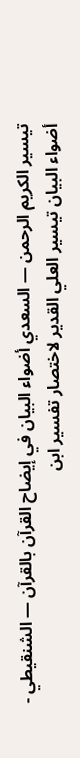تيسير الكريم الرحمن — السعدي أضواء البيان في إيضاح القرآن بالقرآن — الشنقيطي - أضواء البيان تيسير العلي القدير لاختصار تفسير ابن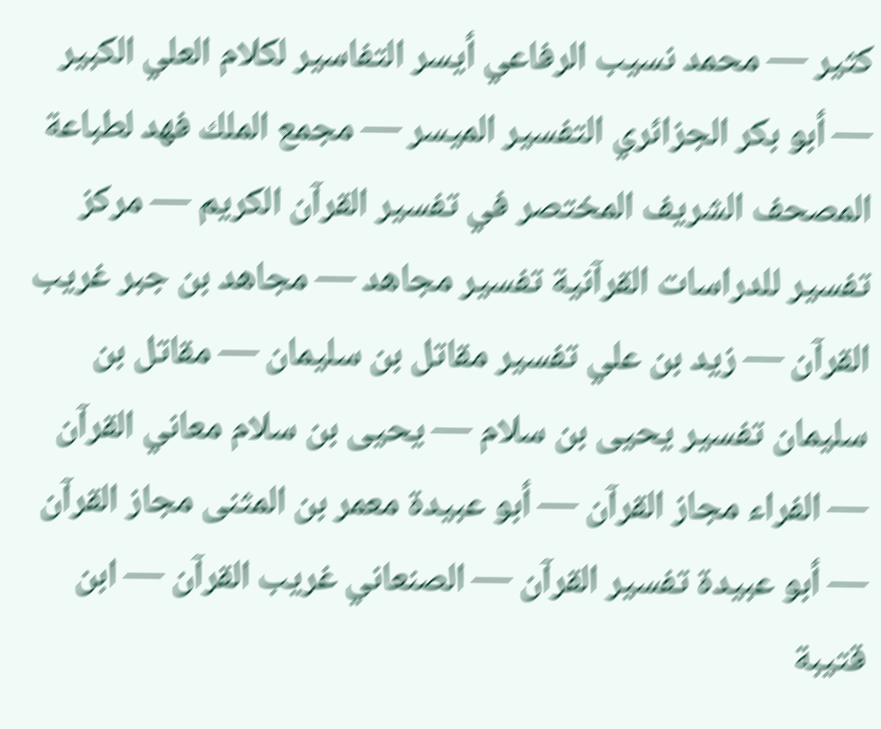كثير — محمد نسيب الرفاعي أيسر التفاسير لكلام العلي الكبير — أبو بكر الجزائري التفسير الميسر — مجمع الملك فهد لطباعة المصحف الشريف المختصر في تفسير القرآن الكريم — مركز تفسير للدراسات القرآنية تفسير مجاهد — مجاهد بن جبر غريب القرآن — زيد بن علي تفسير مقاتل بن سليمان — مقاتل بن سليمان تفسير يحيى بن سلام — يحيى بن سلام معاني القرآن — الفراء مجاز القرآن — أبو عبيدة معمر بن المثنى مجاز القرآن — أبو عبيدة تفسير القرآن — الصنعاني غريب القرآن — ابن قتيبة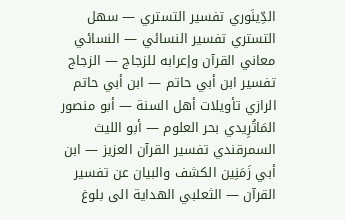الدِّينَوري تفسير التستري — سهل التستري تفسير النسائي — النسائي معاني القرآن وإعرابه للزجاج — الزجاج تفسير ابن أبي حاتم — ابن أبي حاتم الرازي تأويلات أهل السنة — أبو منصور المَاتُرِيدي بحر العلوم — أبو الليث السمرقندي تفسير القرآن العزيز — ابن أبي زَمَنِين الكشف والبيان عن تفسير القرآن — الثعلبي الهداية الى بلوغ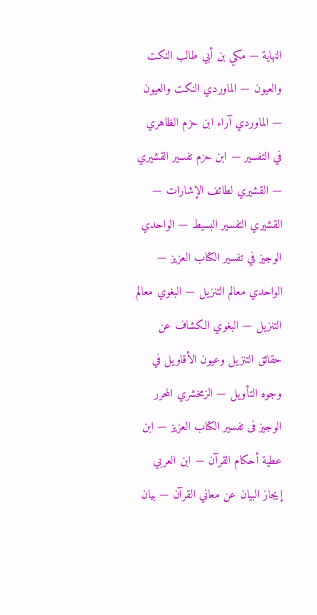النهاية — مكي بن أبي طالب النكت والعيون — الماوردي النكت والعيون — الماوردي آراء ابن حزم الظاهري في التفسير — ابن حزم تفسير القشيري — القشيري لطائف الإشارات — القشيري التفسير البسيط — الواحدي الوجيز في تفسير الكتاب العزيز — الواحدي معالم التنزيل — البغوي معالم التنزيل — البغوي الكشاف عن حقائق التنزيل وعيون الأقاويل في وجوه التأويل — الزمخشري المحرر الوجيز فى تفسير الكتاب العزيز — ابن عطية أحكام القرآن — ابن العربي إيجاز البيان عن معاني القرآن — بيان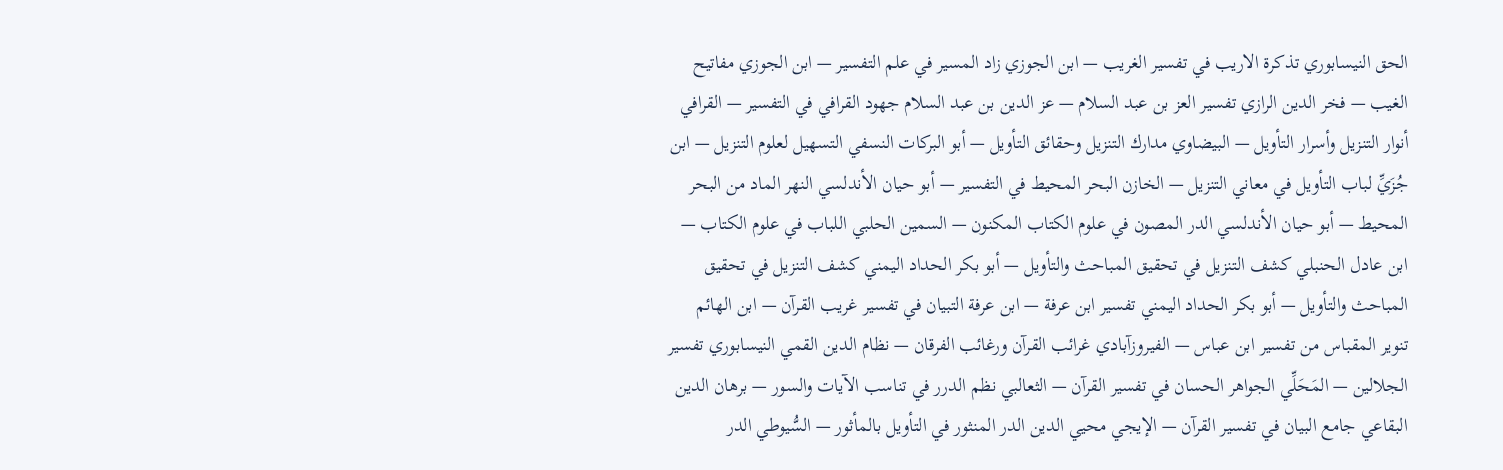الحق النيسابوري تذكرة الاريب في تفسير الغريب — ابن الجوزي زاد المسير في علم التفسير — ابن الجوزي مفاتيح الغيب — فخر الدين الرازي تفسير العز بن عبد السلام — عز الدين بن عبد السلام جهود القرافي في التفسير — القرافي أنوار التنزيل وأسرار التأويل — البيضاوي مدارك التنزيل وحقائق التأويل — أبو البركات النسفي التسهيل لعلوم التنزيل — ابن جُزَيِّ لباب التأويل في معاني التنزيل — الخازن البحر المحيط في التفسير — أبو حيان الأندلسي النهر الماد من البحر المحيط — أبو حيان الأندلسي الدر المصون في علوم الكتاب المكنون — السمين الحلبي اللباب في علوم الكتاب — ابن عادل الحنبلي كشف التنزيل في تحقيق المباحث والتأويل — أبو بكر الحداد اليمني كشف التنزيل في تحقيق المباحث والتأويل — أبو بكر الحداد اليمني تفسير ابن عرفة — ابن عرفة التبيان في تفسير غريب القرآن — ابن الهائم تنوير المقباس من تفسير ابن عباس — الفيروزآبادي غرائب القرآن ورغائب الفرقان — نظام الدين القمي النيسابوري تفسير الجلالين — المَحَلِّي الجواهر الحسان في تفسير القرآن — الثعالبي نظم الدرر في تناسب الآيات والسور — برهان الدين البقاعي جامع البيان في تفسير القرآن — الإيجي محيي الدين الدر المنثور في التأويل بالمأثور — السُّيوطي الدر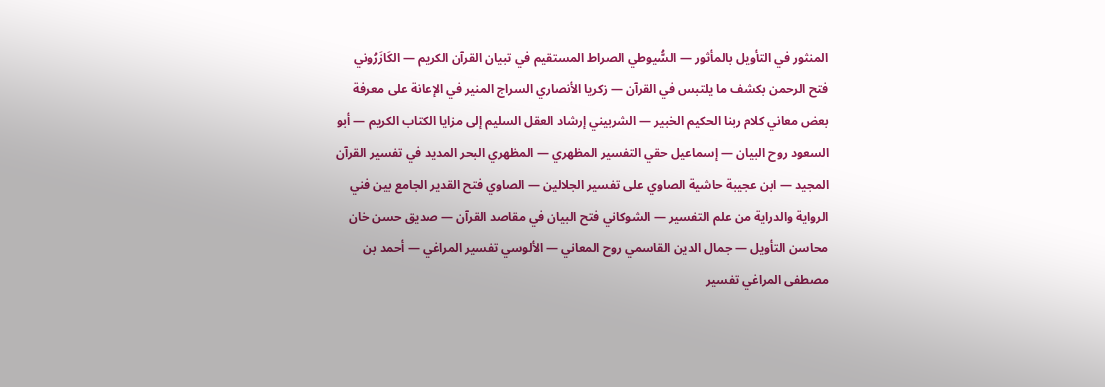المنثور في التأويل بالمأثور — السُّيوطي الصراط المستقيم في تبيان القرآن الكريم — الكَازَرُوني فتح الرحمن بكشف ما يلتبس في القرآن — زكريا الأنصاري السراج المنير في الإعانة على معرفة بعض معاني كلام ربنا الحكيم الخبير — الشربيني إرشاد العقل السليم إلى مزايا الكتاب الكريم — أبو السعود روح البيان — إسماعيل حقي التفسير المظهري — المظهري البحر المديد في تفسير القرآن المجيد — ابن عجيبة حاشية الصاوي على تفسير الجلالين — الصاوي فتح القدير الجامع بين فني الرواية والدراية من علم التفسير — الشوكاني فتح البيان في مقاصد القرآن — صديق حسن خان محاسن التأويل — جمال الدين القاسمي روح المعاني — الألوسي تفسير المراغي — أحمد بن مصطفى المراغي تفسير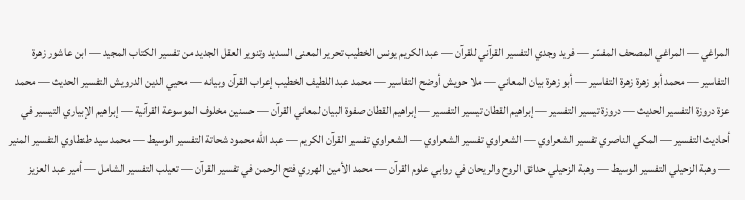المراغي — المراغي المصحف المفسّر — فريد وجدي التفسير القرآني للقرآن — عبد الكريم يونس الخطيب تحرير المعنى السديد وتنوير العقل الجديد من تفسير الكتاب المجيد — ابن عاشور زهرة التفاسير — محمد أبو زهرة زهرة التفاسير — أبو زهرة بيان المعاني — ملا حويش أوضح التفاسير — محمد عبد اللطيف الخطيب إعراب القرآن وبيانه — محيي الدين الدرويش التفسير الحديث — محمد عزة دروزة التفسير الحديث — دروزة تيسير التفسير — إبراهيم القطان تيسير التفسير — إبراهيم القطان صفوة البيان لمعاني القرآن — حسنين مخلوف الموسوعة القرآنية — إبراهيم الإبياري التيسير في أحاديث التفسير — المكي الناصري تفسير الشعراوي — الشعراوي تفسير الشعراوي — الشعراوي تفسير القرآن الكريم — عبد الله محمود شحاتة التفسير الوسيط — محمد سيد طنطاوي التفسير المنير — وهبة الزحيلي التفسير الوسيط — وهبة الزحيلي حدائق الروح والريحان في روابي علوم القرآن — محمد الأمين الهرري فتح الرحمن في تفسير القرآن — تعيلب التفسير الشامل — أمير عبد العزيز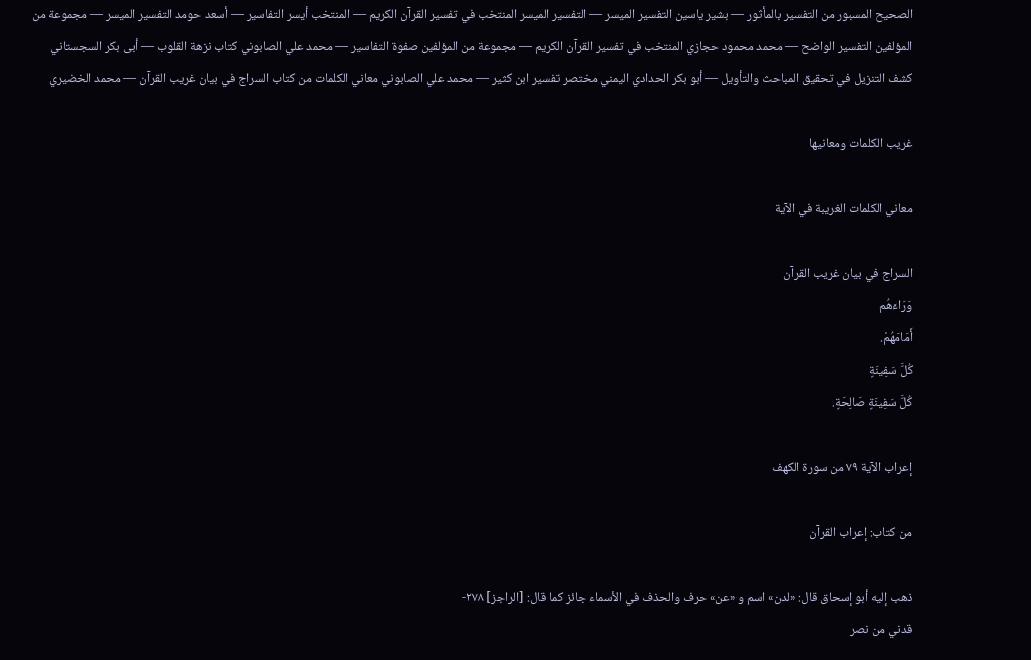الصحيح المسبور من التفسير بالمأثور — بشير ياسين التفسير الميسر — التفسير الميسر المنتخب في تفسير القرآن الكريم — المنتخب أيسر التفاسير — أسعد حومد التفسير الميسر — مجموعة من المؤلفين التفسير الواضح — محمد محمود حجازي المنتخب في تفسير القرآن الكريم — مجموعة من المؤلفين صفوة التفاسير — محمد علي الصابوني كتاب نزهة القلوب — أبى بكر السجستاني كشف التنزيل في تحقيق المباحث والتأويل — أبو بكر الحدادي اليمني مختصر تفسير ابن كثير — محمد علي الصابوني معاني الكلمات من كتاب السراج في بيان غريب القرآن — محمد الخضيري

غريب الكلمات ومعانيها

معاني الكلمات الغريبة في الآية

السراج في بيان غريب القرآن
وَرَاءَهُم
أَمَامَهُمْ.
كُلَّ سَفِينَةٍ
كُلَّ سَفِينَةٍ صَالِحَةٍ.

إعراب الآية ٧٩ من سورة الكهف

من كتاب: إعراب القرآن

ذهب إليه أبو إسحاق قال: «لدن» اسم و «عن» حرف والحذف في الأسماء جائز كما قال: [الراجز] ٢٧٨-
قدني من نصر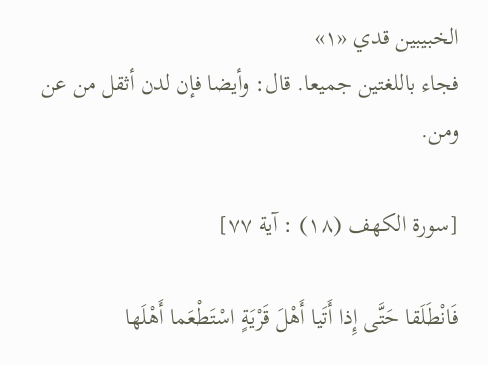الخبيبين قدي «١»
فجاء باللغتين جميعا. قال: وأيضا فإن لدن أثقل من عن ومن.

[سورة الكهف (١٨) : آية ٧٧]

فَانْطَلَقا حَتَّى إِذا أَتَيا أَهْلَ قَرْيَةٍ اسْتَطْعَما أَهْلَها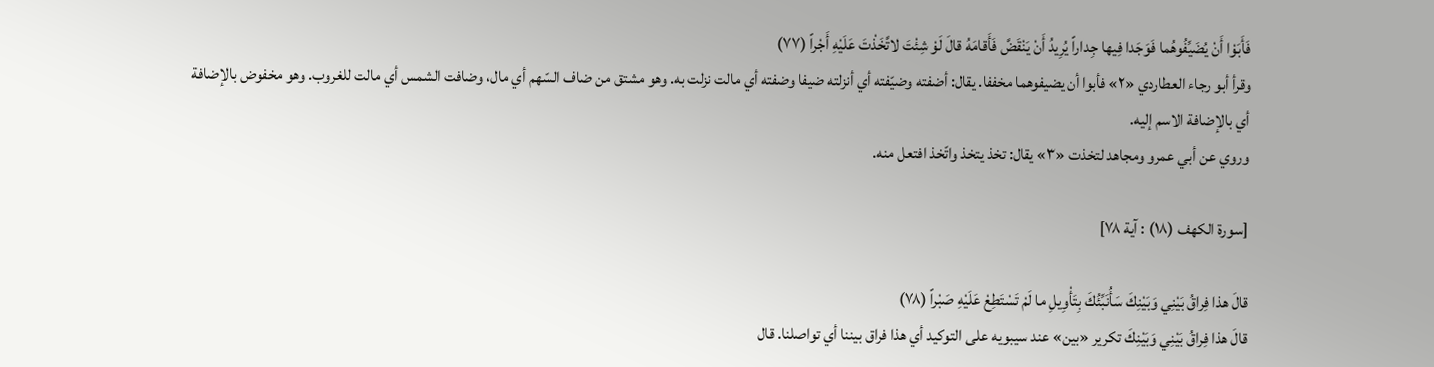فَأَبَوْا أَنْ يُضَيِّفُوهُما فَوَجَدا فِيها جِداراً يُرِيدُ أَنْ يَنْقَضَّ فَأَقامَهُ قالَ لَوْ شِئْتَ لاتَّخَذْتَ عَلَيْهِ أَجْراً (٧٧)
وقرأ أبو رجاء العطاردي «٢» فأبوا أن يضيفوهما مخففا. يقال: أضفته وضيّفته أي أنزلته ضيفا وضفته أي مالت نزلت به. وهو مشتق من ضاف السّهم أي مال، وضافت الشمس أي مالت للغروب. وهو مخفوض بالإضافة أي بالإضافة الاسم إليه.
وروي عن أبي عمرو ومجاهد لتخذت «٣» يقال: تخذ يتخذ واتّخذ افتعل منه.

[سورة الكهف (١٨) : آية ٧٨]

قالَ هذا فِراقُ بَيْنِي وَبَيْنِكَ سَأُنَبِّئُكَ بِتَأْوِيلِ ما لَمْ تَسْتَطِعْ عَلَيْهِ صَبْراً (٧٨)
قالَ هذا فِراقُ بَيْنِي وَبَيْنِكَ تكرير «بين» عند سيبويه على التوكيد أي هذا فراق بيننا أي تواصلنا. قال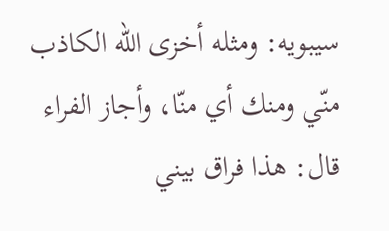سيبويه: ومثله أخزى الله الكاذب منّي ومنك أي منّا، وأجاز الفراء قال: هذا فراق بيني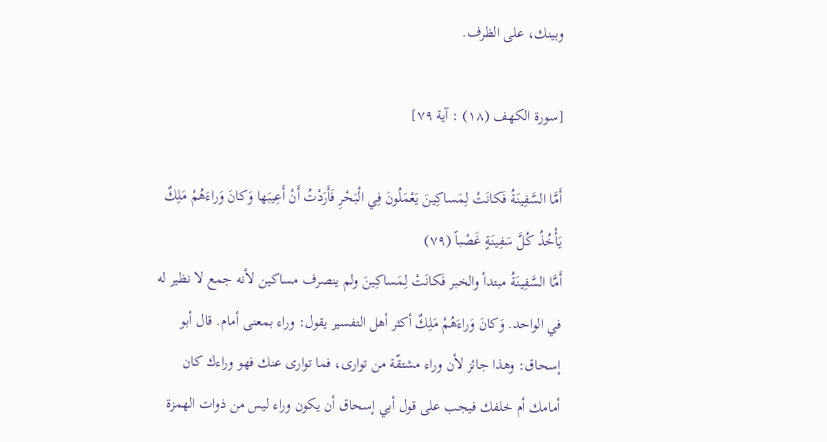وبينك، على الظرف.

[سورة الكهف (١٨) : آية ٧٩]

أَمَّا السَّفِينَةُ فَكانَتْ لِمَساكِينَ يَعْمَلُونَ فِي الْبَحْرِ فَأَرَدْتُ أَنْ أَعِيبَها وَكانَ وَراءَهُمْ مَلِكٌ يَأْخُذُ كُلَّ سَفِينَةٍ غَصْباً (٧٩)
أَمَّا السَّفِينَةُ مبتدأ والخبر فَكانَتْ لِمَساكِينَ ولم ينصرف مساكين لأنه جمع لا نظير له في الواحد. وَكانَ وَراءَهُمْ مَلِكٌ أكثر أهل التفسير يقول: وراء بمعنى أمام. قال أبو إسحاق: وهذا جائز لأن وراء مشتقّة من توارى، فما توارى عنك فهو وراءك كان أمامك أم خلفك فيجب على قول أبي إسحاق أن يكون وراء ليس من ذوات الهمزة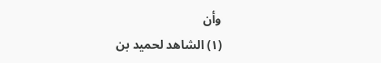وأن
(١) الشاهد لحميد بن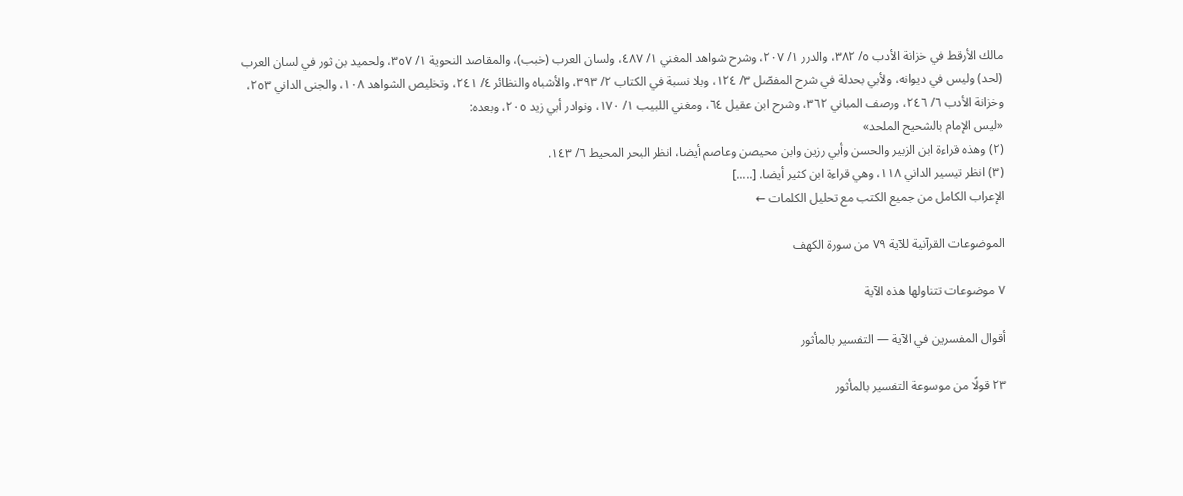مالك الأرقط في خزانة الأدب ٥/ ٣٨٢، والدرر ١/ ٢٠٧، وشرح شواهد المغني ١/ ٤٨٧، ولسان العرب (خبب)، والمقاصد النحوية ١/ ٣٥٧، ولحميد بن ثور في لسان العرب (لحد) وليس في ديوانه، ولأبي بحدلة في شرح المفصّل ٣/ ١٢٤، وبلا نسبة في الكتاب ٢/ ٣٩٣، والأشباه والنظائر ٤/ ٢٤١، وتخليص الشواهد ١٠٨، والجنى الداني ٢٥٣، وخزانة الأدب ٦/ ٢٤٦، ورصف المباني ٣٦٢، وشرح ابن عقيل ٦٤، ومغني اللبيب ١/ ١٧٠، ونوادر أبي زيد ٢٠٥، وبعده:
«ليس الإمام بالشحيح الملحد»
(٢) وهذه قراءة ابن الزبير والحسن وأبي رزين وابن محيصن وعاصم أيضا، انظر البحر المحيط ٦/ ١٤٣.
(٣) انظر تيسير الداني ١١٨، وهي قراءة ابن كثير أيضا. [.....]
الإعراب الكامل من جميع الكتب مع تحليل الكلمات ←

الموضوعات القرآنية للآية ٧٩ من سورة الكهف

٧ موضوعات تتناولها هذه الآية

أقوال المفسرين في الآية — التفسير بالمأثور

٢٣ قولًا من موسوعة التفسير بالمأثور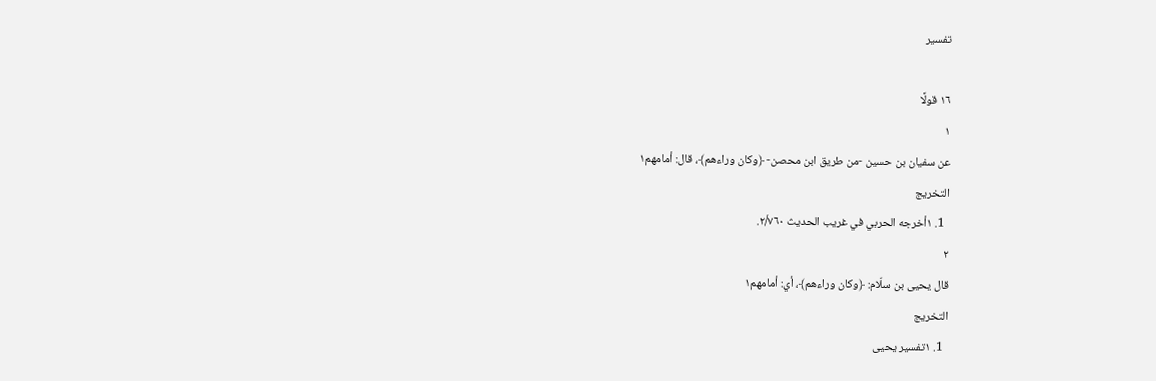تفسير

١٦ قولًا
١
عن سفيان بن حسين -من طريق ابن محصن- ﴿وكان وراءهم﴾، قال: أمامهم١
التخريج
  1. ١أخرجه الحربي في غريب الحديث ٢/٧٦٠.
٢
قال يحيى بن سلّام: ﴿وكان وراءهم﴾، أي: أمامهم١
التخريج
  1. ١تفسير يحيى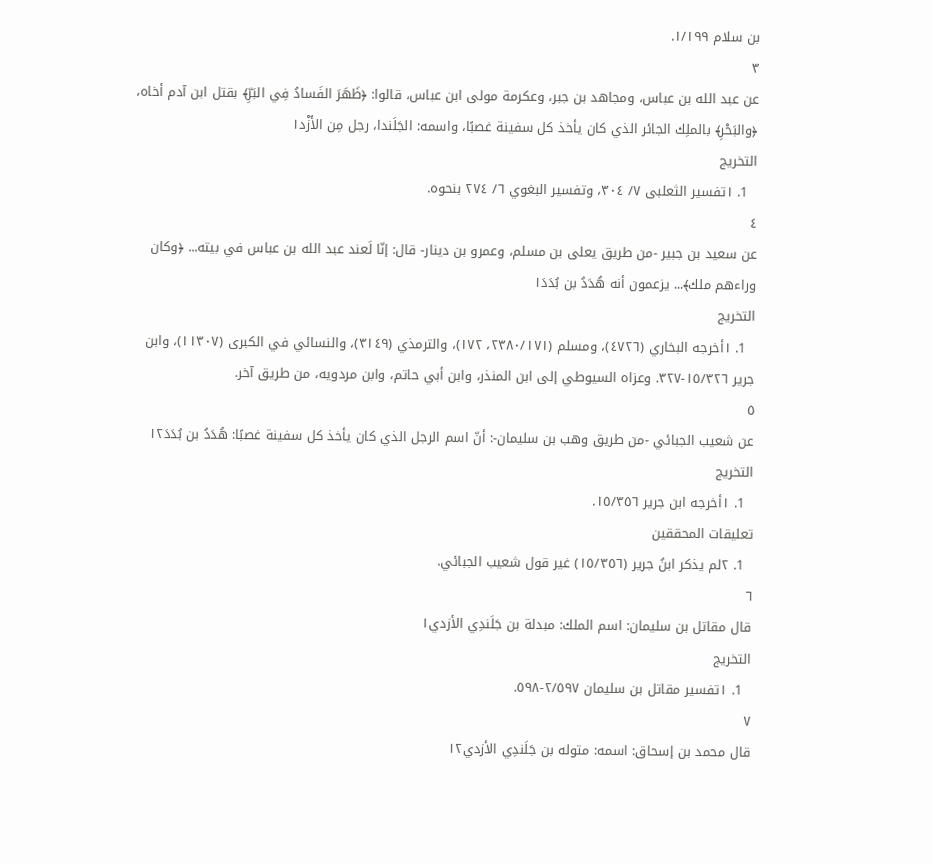بن سلام ١/١٩٩.
٣
عن عبد الله بن عباس، ومجاهد بن جبر، وعكرمة مولى ابن عباس، قالوا: ﴿ظَهَرَ الفَسادُ فِي البَرِّ﴾ بقتل ابن آدم أخاه، ﴿والبَحْرِ﴾ بالملِك الجائر الذي كان يأخذ كل سفينة غصبًا، واسمه: الجَلَندا، رجل مِن الأَزْد١
التخريج
  1. ١تفسير الثعلبى ٧/ ٣٠٤، وتفسير البغوي ٦/ ٢٧٤ بنحوه.
٤
عن سعيد بن جبير -من طريق يعلى بن مسلم، وعمرو بن دينار- قال: إنّا لَعند عبد الله بن عباس في بيته... ﴿وكان وراءهم ملك﴾... يزعمون أنه هُدَدُ بن بُدَدَ١
التخريج
  1. ١أخرجه البخاري (٤٧٢٦)، ومسلم (٢٣٨٠/١٧١، ١٧٢)، والترمذي (٣١٤٩)، والنسائي في الكبرى (١١٣٠٧)، وابن جرير ١٥/٣٢٦-٣٢٧. وعزاه السيوطي إلى ابن المنذر، وابن أبي حاتم، وابن مردويه، من طريق آخر.
٥
عن شعيب الجبائي -من طريق وهب بن سليمان-: أنّ اسم الرجل الذي كان يأخذ كل سفينة غصبًا: هُدَدُ بن بُدَدَ١٢
التخريج
  1. ١أخرجه ابن جرير ١٥/٣٥٦.
تعليقات المحققين
  1. ٢لم يذكر ابنُ جرير (١٥/٣٥٦) غير قول شعيب الجبائي.
٦
قال مقاتل بن سليمان: اسم الملك: مبدلة بن جَلَندِي الأزدي١
التخريج
  1. ١تفسير مقاتل بن سليمان ٢/٥٩٧-٥٩٨.
٧
قال محمد بن إسحاق: اسمه: متوله بن جَلَندِي الأزدي١٢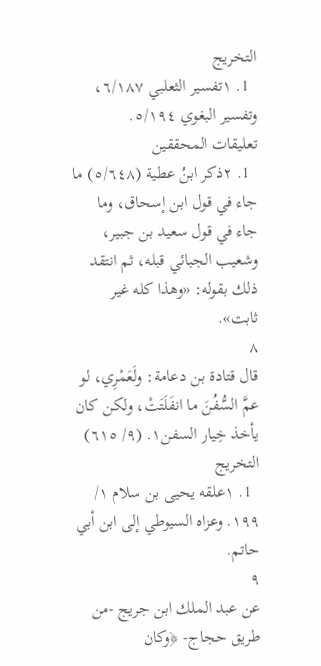التخريج
  1. ١تفسير الثعلبي ٦/١٨٧، وتفسير البغوي ٥/١٩٤.
تعليقات المحققين
  1. ٢ذكر ابنُ عطية (٥/٦٤٨) ما جاء في قول ابن إسحاق، وما جاء في قول سعيد بن جبير، وشعيب الجبائي قبله، ثم انتقد ذلك بقوله: «وهذا كله غير ثابت».
٨
قال قتادة بن دعامة: ولَعَمْرِي، لو عمَّ السُّفُنَ ما انفَلَتَتْ، ولكن كان يأخذ خِيار السفن١. (٩/ ٦١٥)
التخريج
  1. ١علقه يحيى بن سلام ١/ ١٩٩. وعزاه السيوطي إلى ابن أبي حاتم.
٩
عن عبد الملك ابن جريج -من طريق حجاج- ﴿وكان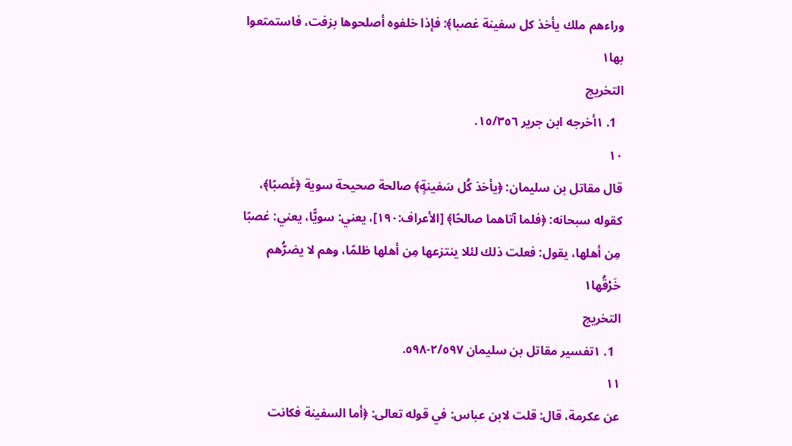وراءهم ملك يأخذ كل سفينة غصبا﴾: فإذا خلفوه أصلحوها بزفت، فاستمتعوا بها١
التخريج
  1. ١أخرجه ابن جرير ١٥/٣٥٦.
١٠
قال مقاتل بن سليمان: ﴿يأخذ كُل سَفينةٍ﴾ صالحة صحيحة سوية ﴿غَصبًا﴾، كقوله سبحانه: ﴿فلما آتاهما صالحًا﴾ [الأعراف:١٩٠]، يعني: سويًّا، يعني: غصبًا مِن أهلها، يقول: فعلت ذلك لئلا ينتزعها مِن أهلها ظلمًا، وهم لا يضرُّهم خَرْقُها١
التخريج
  1. ١تفسير مقاتل بن سليمان ٢/٥٩٧-٥٩٨.
١١
عن عكرمة، قال: قلت لابن عباس: في قوله تعالى: ﴿أما السفينة فكانت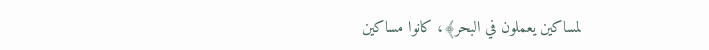لمساكين يعملون في البحر﴾، كانوا مساكين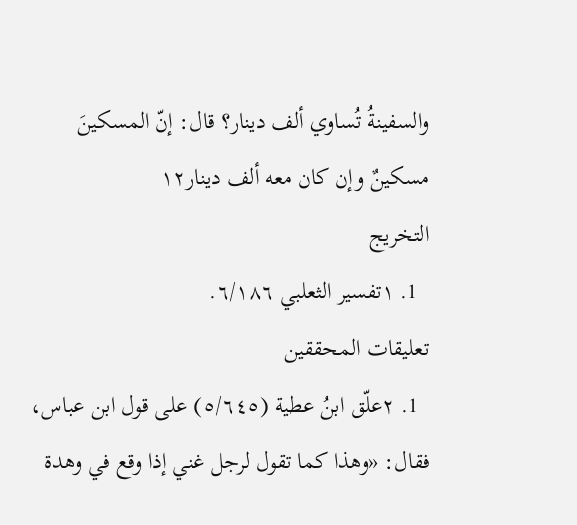والسفينةُ تُساوي ألف دينار؟ قال: إنّ المسكينَ مسكينٌ وإن كان معه ألف دينار١٢
التخريج
  1. ١تفسير الثعلبي ٦/١٨٦.
تعليقات المحققين
  1. ٢علّق ابنُ عطية (٥/٦٤٥) على قول ابن عباس، فقال: «وهذا كما تقول لرجل غني إذا وقع في وهدة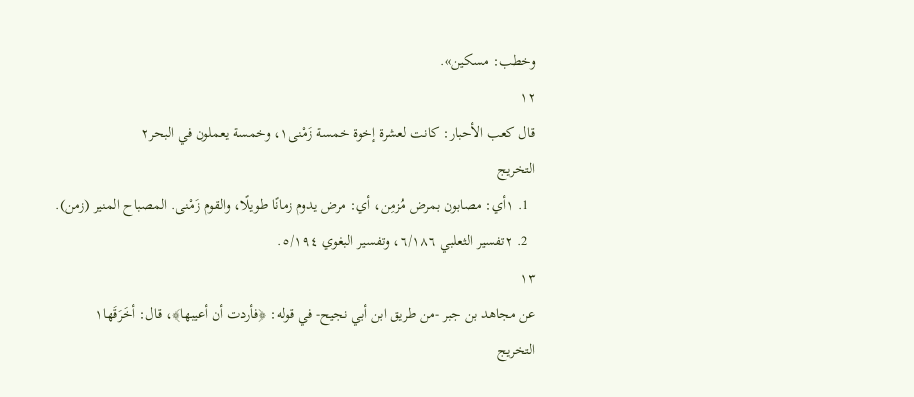وخطب: مسكين».
١٢
قال كعب الأحبار: كانت لعشرة إخوة خمسة زَمْنى١، وخمسة يعملون في البحر٢
التخريج
  1. ١أي: مصابون بمرض مُزمِن، أي: مرض يدوم زمانًا طويلًا، والقوم زَمْنى. المصباح المنير (زمن).
  2. ٢تفسير الثعلبي ٦/١٨٦، وتفسير البغوي ٥/١٩٤.
١٣
عن مجاهد بن جبر -من طريق ابن أبي نجيح- في قوله: ﴿فأردت أن أعيبها﴾، قال: أخَرَقَها١
التخريج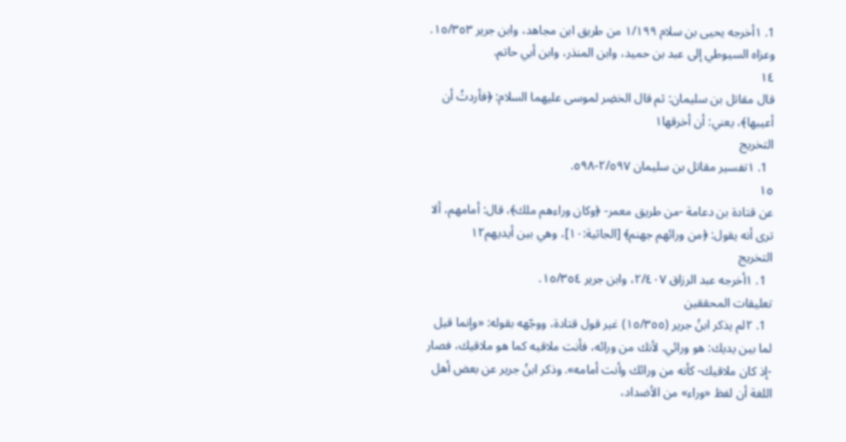1. ١أخرجه يحيى بن سلام ١/١٩٩ من طريق ابن مجاهد، وابن جرير ١٥/٣٥٣. وعزاه السيوطي إلى عبد بن حميد، وابن المنذر، وابن أبي حاتم.
١٤
قال مقاتل بن سليمان: ثم قال الخضِر لموسى عليهما السلام: ﴿فأردتُ أن أعيبها﴾، يعني: أن أخرقها١
التخريج
  1. ١تفسير مقاتل بن سليمان ٢/٥٩٧-٥٩٨.
١٥
عن قتادة بن دعامة -من طريق معمر- ﴿وكان وراءهم ملك﴾، قال: أمامهم، ألا ترى أنه يقول: ﴿من ورائهم جهنم﴾ [الجاثية:١٠]، وهي بين أيديهم١٢
التخريج
  1. ١أخرجه عبد الرزاق ٢/٤٠٧، وابن جرير ١٥/٣٥٤.
تعليقات المحققين
  1. ٢لم يذكر ابنُ جرير (١٥/٣٥٥) غير قول قتادة، ووجّهه بقوله: «وإنما قيل لما بين يديك: هو ورائي. لأنك من ورائه، فأنت ملاقيه كما هو ملاقيك، فصار -إذ كان ملاقيك- كأنه من ورائك وأنت أمامه». وذكر ابنُ جرير عن بعض أهل اللغة أن لفظ «وراء» من الأضداد،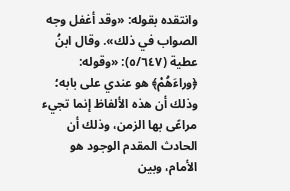وانتقده بقوله: «وقد أغفل وجه الصواب في ذلك». وقال ابنُ عطية (٥/٦٤٧): «وقوله: ﴿وراءَهُمْ﴾ هو عندي على بابه؛ وذلك أن هذه الألفاظ إنما تجيء مراعًى بها الزمن، وذلك أن الحادث المقدم الوجود هو الأمام، وبين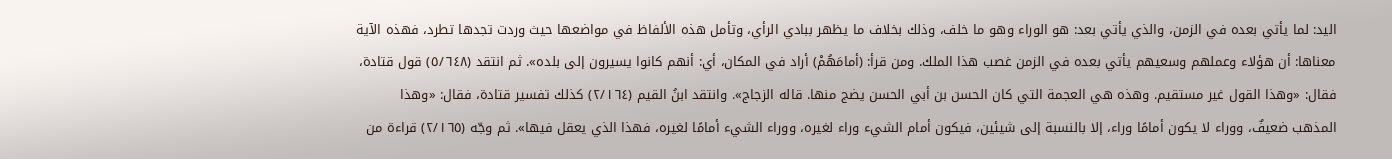اليد: لما يأتي بعده في الزمن، والذي يأتي بعد: هو الوراء وهو ما خلف، وذلك بخلاف ما يظهر ببادي الرأي، وتأمل هذه الألفاظ في مواضعها حيث وردت تجدها تطرد، فهذه الآية معناها: أن هؤلاء وعملهم وسعيهم يأتي بعده في الزمن غصب هذا الملك. ومن قرأ: (أمامَهُمْ) أراد في المكان، أي: أنهم كانوا يسيرون إلى بلده». ثم انتقد (٥/٦٤٨) قول قتادة، فقال: «وهذا القول غير مستقيم. وهذه هي العجمة التي كان الحسن بن أبي الحسن يضج منها. قاله الزجاج». وانتقد ابنُ القيم (٢/١٦٤) كذلك تفسير قتادة، فقال: «وهذا المذهب ضعيفٌ، ووراء لا يكون أمامًا وراء، إلا بالنسبة إلى شيئين، فيكون أمام الشيء وراء لغيره، ووراء الشيء أمامًا لغيره، فهذا الذي يعقل فيها». ثم وجّه (٢/١٦٥) قراءة من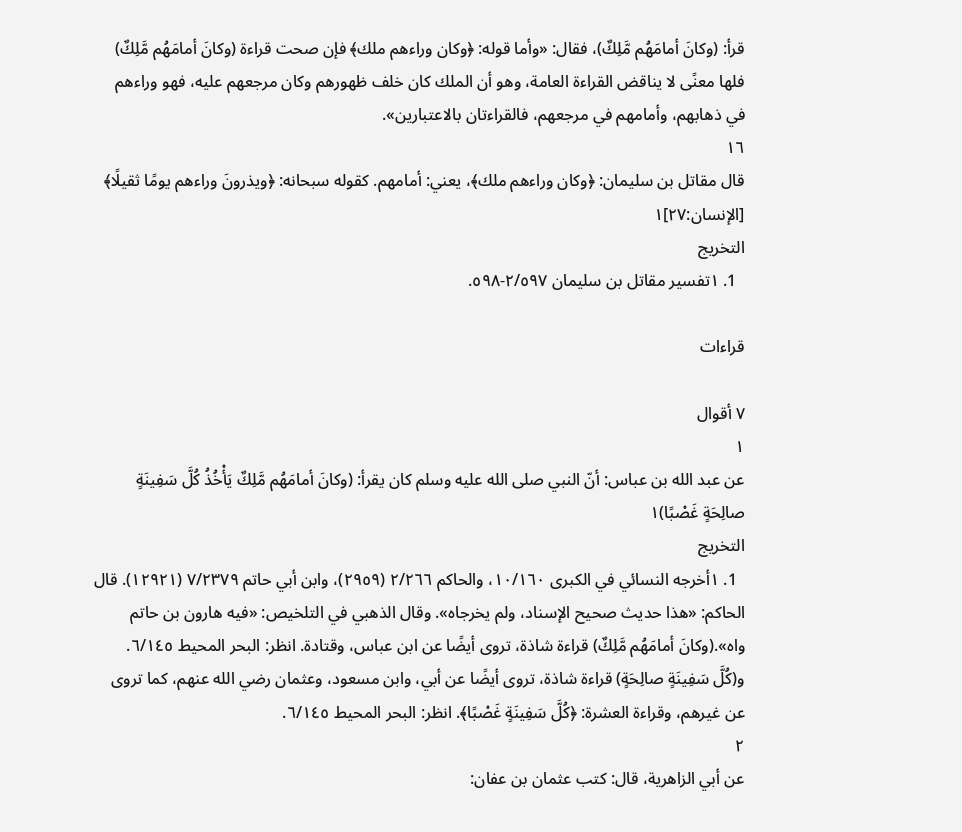قرأ: (وكانَ أمامَهُم مَّلِكٌ)، فقال: «وأما قوله: ﴿وكان وراءهم ملك﴾ فإن صحت قراءة (وكانَ أمامَهُم مَّلِكٌ) فلها معنًى لا يناقض القراءة العامة، وهو أن الملك كان خلف ظهورهم وكان مرجعهم عليه، فهو وراءهم في ذهابهم، وأمامهم في مرجعهم، فالقراءتان بالاعتبارين».
١٦
قال مقاتل بن سليمان: ﴿وكان وراءهم ملك﴾، يعني: أمامهم. كقوله سبحانه: ﴿ويذرونَ وراءهم يومًا ثقيلًا﴾ [الإنسان:٢٧]١
التخريج
  1. ١تفسير مقاتل بن سليمان ٢/٥٩٧-٥٩٨.

قراءات

٧ أقوال
١
عن عبد الله بن عباس: أنّ النبي صلى الله عليه وسلم كان يقرأ: (وكانَ أمامَهُم مَّلِكٌ يَأْخُذُ كُلَّ سَفِينَةٍ صالِحَةٍ غَصْبًا)١
التخريج
  1. ١أخرجه النسائي في الكبرى ١٠/١٦٠، والحاكم ٢/٢٦٦ (٢٩٥٩)، وابن أبي حاتم ٧/٢٣٧٩ (١٢٩٢١). قال الحاكم: «هذا حديث صحيح الإسناد، ولم يخرجاه». وقال الذهبي في التلخيص: «فيه هارون بن حاتم واه».(وكانَ أمامَهُم مَّلِكٌ) قراءة شاذة، تروى أيضًا عن ابن عباس، وقتادة. انظر: البحر المحيط ٦/١٤٥. و(كُلَّ سَفِينَةٍ صالِحَةٍ) قراءة شاذة، تروى أيضًا عن أبي، وابن مسعود، وعثمان رضي الله عنهم، كما تروى عن غيرهم، وقراءة العشرة: ﴿كُلَّ سَفِينَةٍ غَصْبًا﴾. انظر: البحر المحيط ٦/١٤٥.
٢
عن أبي الزاهرية، قال: كتب عثمان بن عفان: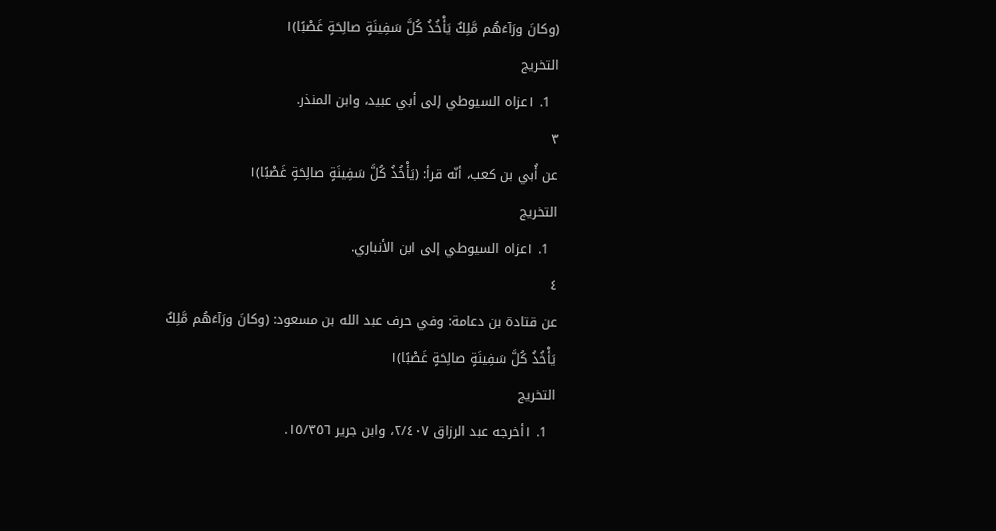(وكانَ ورَآءَهُم مَّلِكٌ يَأْخُذُ كُلَّ سَفِينَةٍ صالِحَةٍ غَصْبًا)١
التخريج
  1. ١عزاه السيوطي إلى أبي عبيد، وابن المنذر.
٣
عن أُبي بن كعب، أنّه قرأ: (يَأْخُذُ كُلَّ سَفِينَةٍ صالِحَةٍ غَصْبًا)١
التخريج
  1. ١عزاه السيوطي إلى ابن الأنباري.
٤
عن قتادة بن دعامة: وفي حرف عبد الله بن مسعود: (وكانَ ورَآءَهُم مَّلِكٌ يَأْخُذُ كُلَّ سَفِينَةٍ صالِحَةٍ غَصْبًا)١
التخريج
  1. ١أخرجه عبد الرزاق ٢/٤٠٧، وابن جرير ١٥/٣٥٦.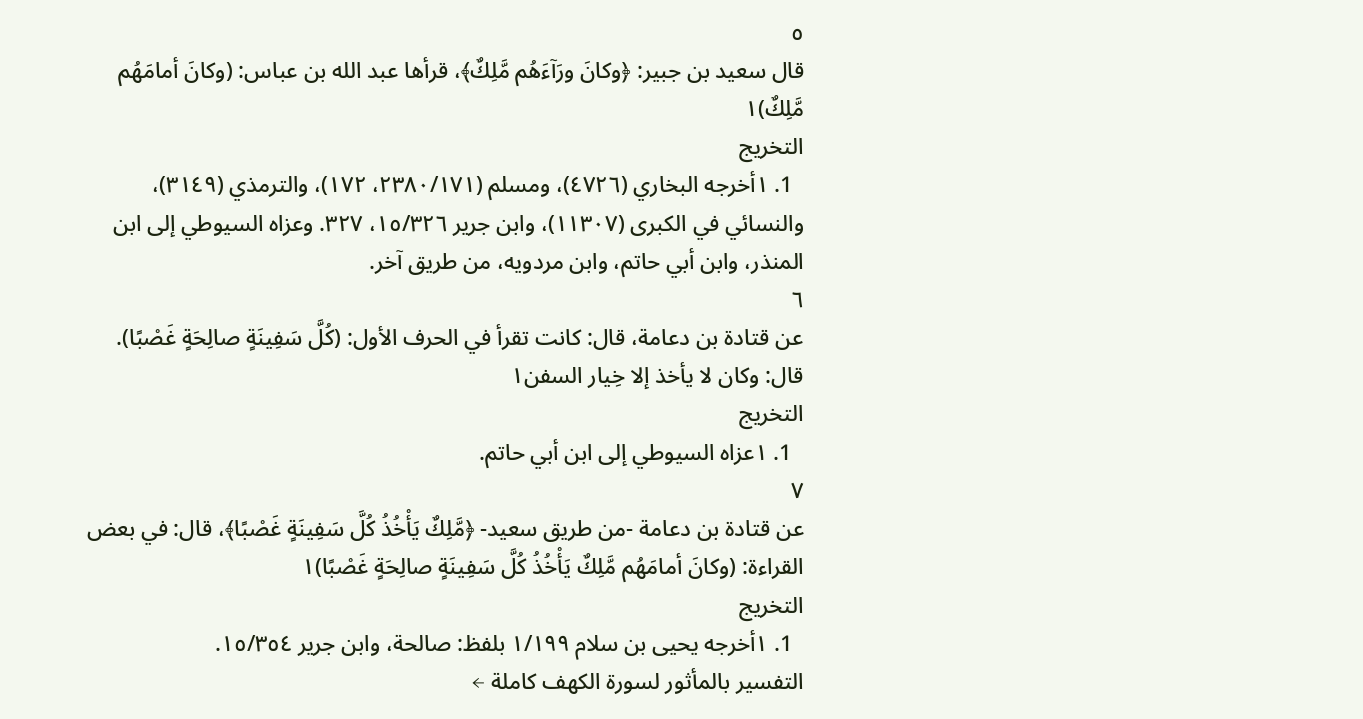٥
قال سعيد بن جبير: ﴿وكانَ ورَآءَهُم مَّلِكٌ﴾، قرأها عبد الله بن عباس: (وكانَ أمامَهُم مَّلِكٌ)١
التخريج
  1. ١أخرجه البخاري (٤٧٢٦)، ومسلم (٢٣٨٠/١٧١، ١٧٢)، والترمذي (٣١٤٩)، والنسائي في الكبرى (١١٣٠٧)، وابن جرير ١٥/٣٢٦، ٣٢٧. وعزاه السيوطي إلى ابن المنذر، وابن أبي حاتم، وابن مردويه، من طريق آخر.
٦
عن قتادة بن دعامة، قال: كانت تقرأ في الحرف الأول: (كُلَّ سَفِينَةٍ صالِحَةٍ غَصْبًا). قال: وكان لا يأخذ إلا خِيار السفن١
التخريج
  1. ١عزاه السيوطي إلى ابن أبي حاتم.
٧
عن قتادة بن دعامة -من طريق سعيد- ﴿مَّلِكٌ يَأْخُذُ كُلَّ سَفِينَةٍ غَصْبًا﴾، قال: في بعض القراءة: (وكانَ أمامَهُم مَّلِكٌ يَأْخُذُ كُلَّ سَفِينَةٍ صالِحَةٍ غَصْبًا)١
التخريج
  1. ١أخرجه يحيى بن سلام ١/١٩٩ بلفظ: صالحة، وابن جرير ١٥/٣٥٤.
التفسير بالمأثور لسورة الكهف كاملة ←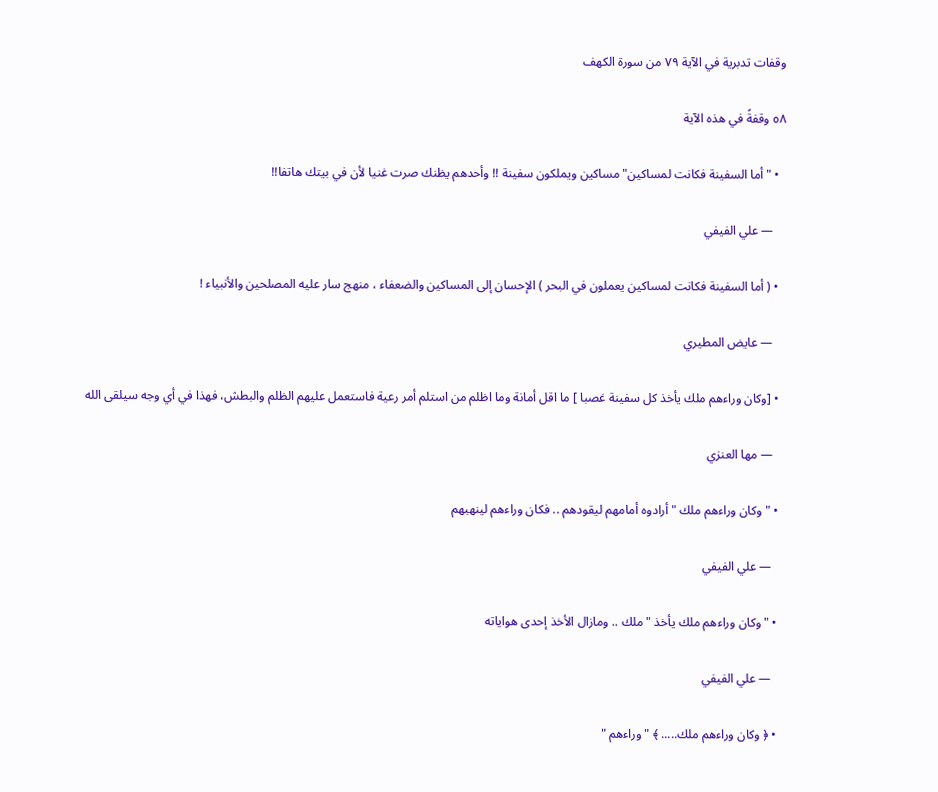وقفات تدبرية في الآية ٧٩ من سورة الكهف

٥٨ وقفةً في هذه الآية

  • "أما السفينة فكانت لمساكين" مساكين ويملكون سفينة !! وأحدهم يظنك صرت غنيا لأن في بيتك هاتفا!!

    — علي الفيفي

  • ( أما السفينة فكانت لمساكين يعملون في البحر ) الإحسان إلى المساكين والضعفاء ، منهج سار عليه المصلحين والأنبياء !

    — عايض المطيري

  • [وكان وراءهم ملك يأخذ كل سفينة غصبا ] ما اقل أمانة وما اظلم من استلم أمر رعية فاستعمل عليهم الظلم والبطش، فهذا في أي وجه سيلقى الله

    — مها العنزي

  • "وكان وراءهم ملك " أرادوه أمامهم ليقودهم .. فكان وراءهم لينهبهم

    — علي الفيفي

  • "وكان وراءهم ملك يأخذ " ملك .. ومازال الأخذ إحدى هواياته

    — علي الفيفي

  • ﴿ وكان وراءهم ملك..... ﴾ " وراءهم "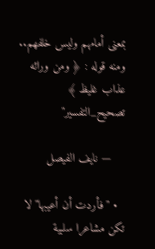بمعنى أمامهم وليس خلفهم.. ومنه قوله : ﴿ ومن ورائه عذاب غليظ ﴾ تصحيح_التفسير"

    — نايف الفيصل

  • "فأردت أن أعيبها" لا تكن مشاعرا سلبية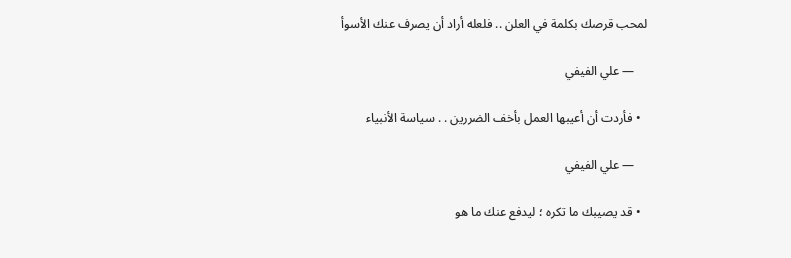لمحب قرصك بكلمة في العلن .. فلعله أراد أن يصرف عنك الأسوأ

    — علي الفيفي

  • فأردت أن أعيبها العمل بأخف الضررين . . سياسة الأنبياء

    — علي الفيفي

  • قد يصيبك ما تكره ؛ ليدفع عنك ما هو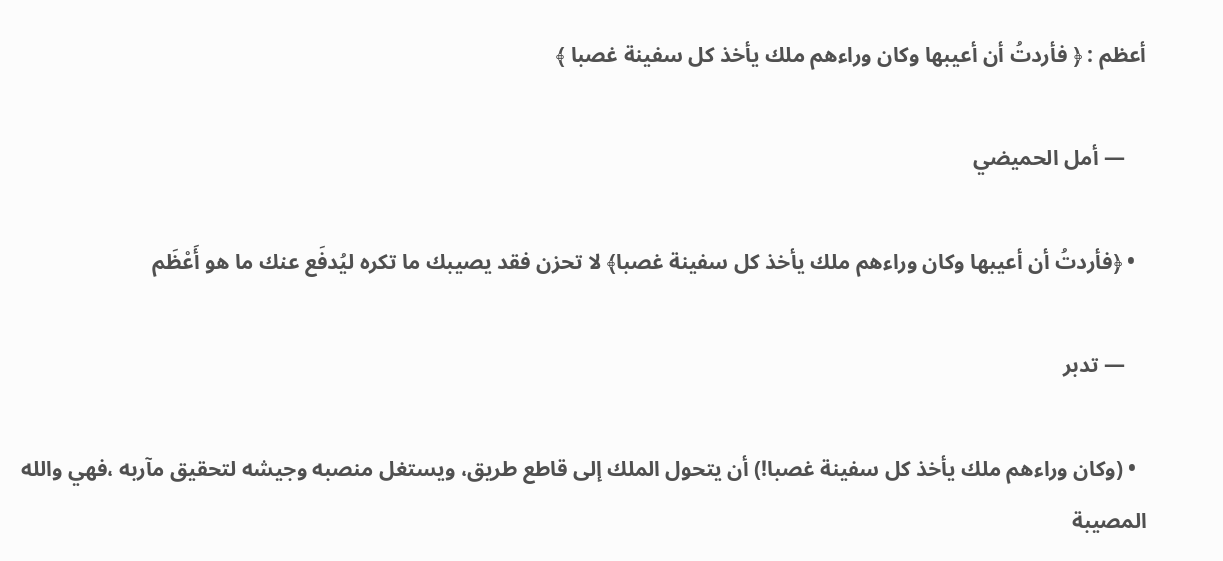أعظم : ﴿ فأردتُ أن أعيبها وكان وراءهم ملك يأخذ كل سفينة غصبا ﴾

    — أمل الحميضي

  • ﴿فأردتُ أن أعيبها وكان وراءهم ملك يأخذ كل سفينة غصبا﴾ لا تحزن فقد يصيبك ما تكره ليُدفَع عنك ما هو أَعْظَم

    — تدبر

  • (وكان وراءهم ملك يأخذ كل سفينة غصبا!) أن يتحول الملك إلى قاطع طريق، ويستغل منصبه وجيشه لتحقيق مآربه ،فهي والله المصيبة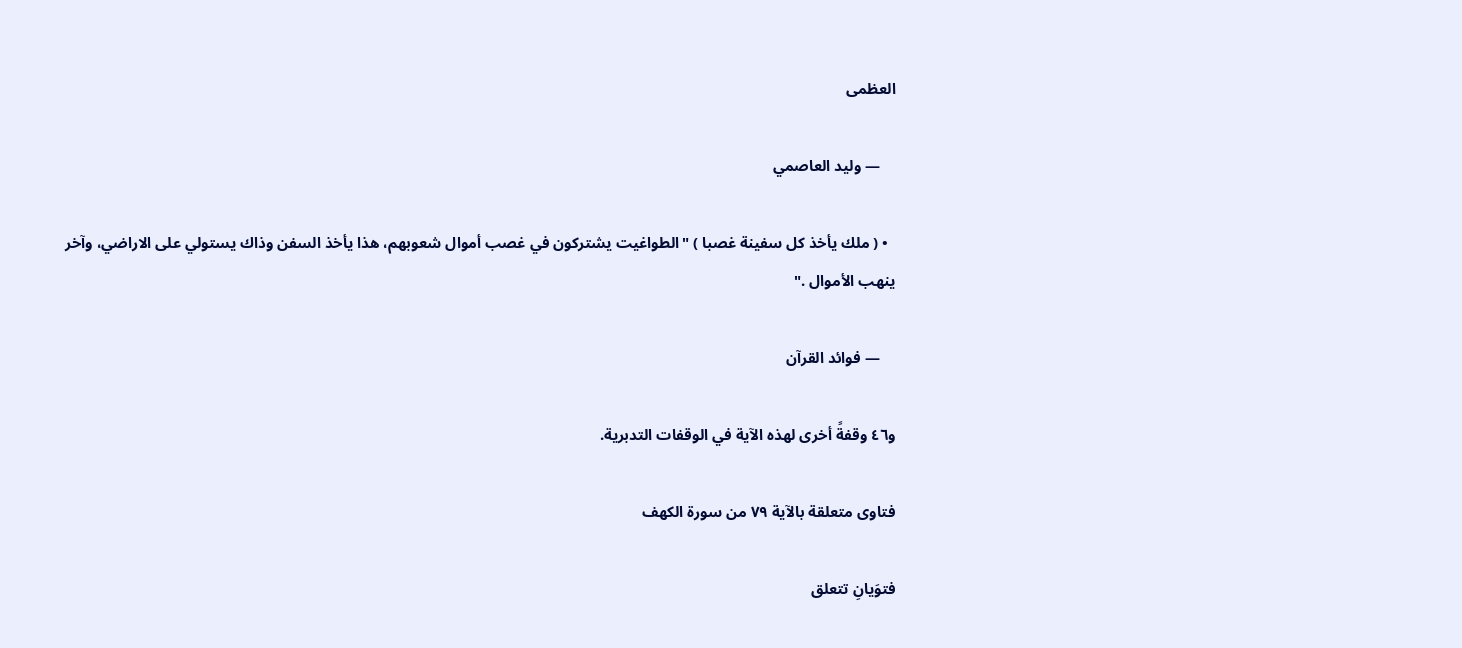العظمى

    — وليد العاصمي

  • ( ملك يأخذ كل سفينة غصبا ) "الطواغيت يشتركون في غصب أموال شعوبهم، هذا يأخذ السفن وذاك يستولي على الاراضي، وآخر ينهب الأموال ."

    — فوائد القرآن

و٤٦ وقفةً أخرى لهذه الآية في الوقفات التدبرية.

فتاوى متعلقة بالآية ٧٩ من سورة الكهف

فتوَيانِ تتعلق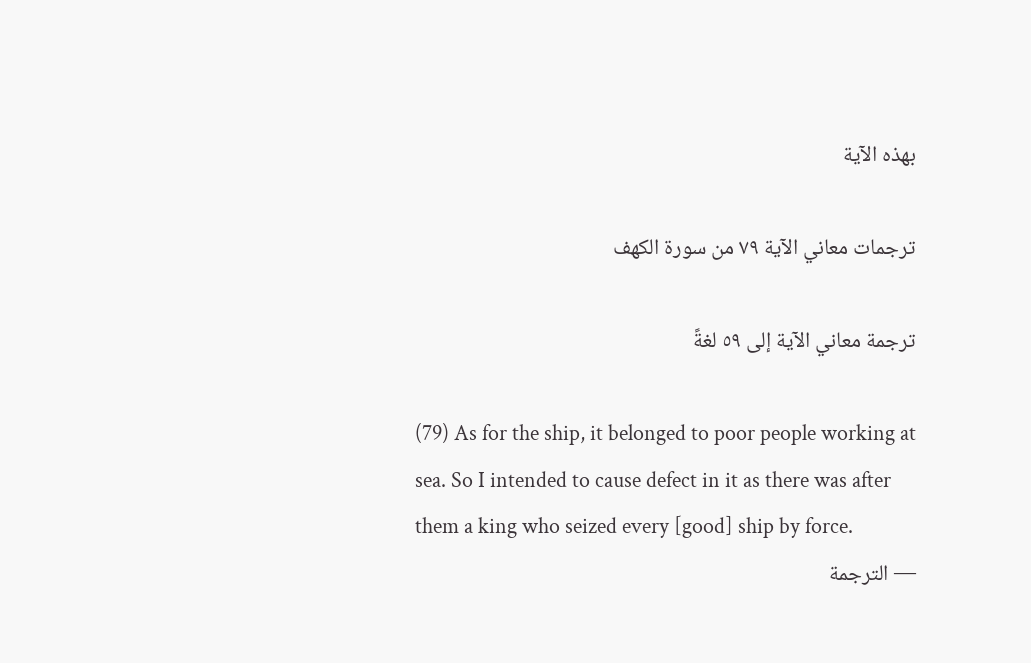بهذه الآية

ترجمات معاني الآية ٧٩ من سورة الكهف

ترجمة معاني الآية إلى ٥٩ لغةً

(79) As for the ship, it belonged to poor people working at sea. So I intended to cause defect in it as there was after them a king who seized every [good] ship by force.
— الترجمة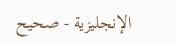الإنجليزية - صحيح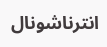انترناشونال